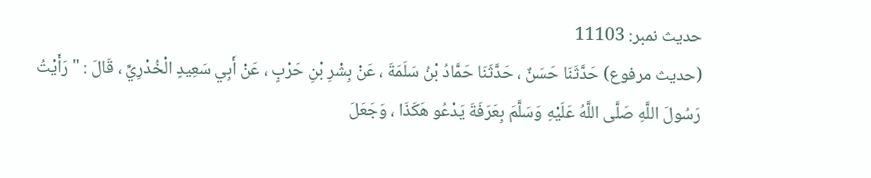حدیث نمبر: 11103
(حديث مرفوع) حَدَّثَنَا حَسَنٌ ، حَدَّثَنَا حَمَّادُ بْنُ سَلَمَةَ ، عَنْ بِشْرِ بْنِ حَرْبٍ ، عَنْ أَبِي سَعِيدٍ الْخُدْرِيِّ ، قَالَ : " رَأَيْتُ رَسُولَ اللَّهِ صَلَّى اللَّهُ عَلَيْهِ وَسَلَّمَ بِعَرَفَةَ يَدْعُو هَكَذَا ، وَجَعَلَ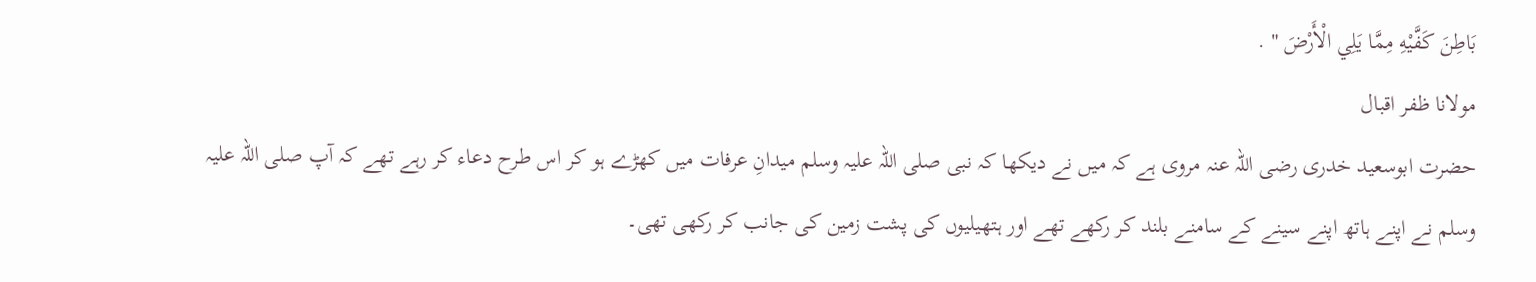بَاطِنَ كَفَّيْهِ مِمَّا يَلِي الْأَرْضَ " .
مولانا ظفر اقبال
حضرت ابوسعید خدری رضی اللہ عنہ مروی ہے کہ میں نے دیکھا کہ نبی صلی اللہ علیہ وسلم میدانِ عرفات میں کھڑے ہو کر اس طرح دعاء کر رہے تھے کہ آپ صلی اللہ علیہ وسلم نے اپنے ہاتھ اپنے سینے کے سامنے بلند کر رکھے تھے اور ہتھیلیوں کی پشت زمین کی جانب کر رکھی تھی۔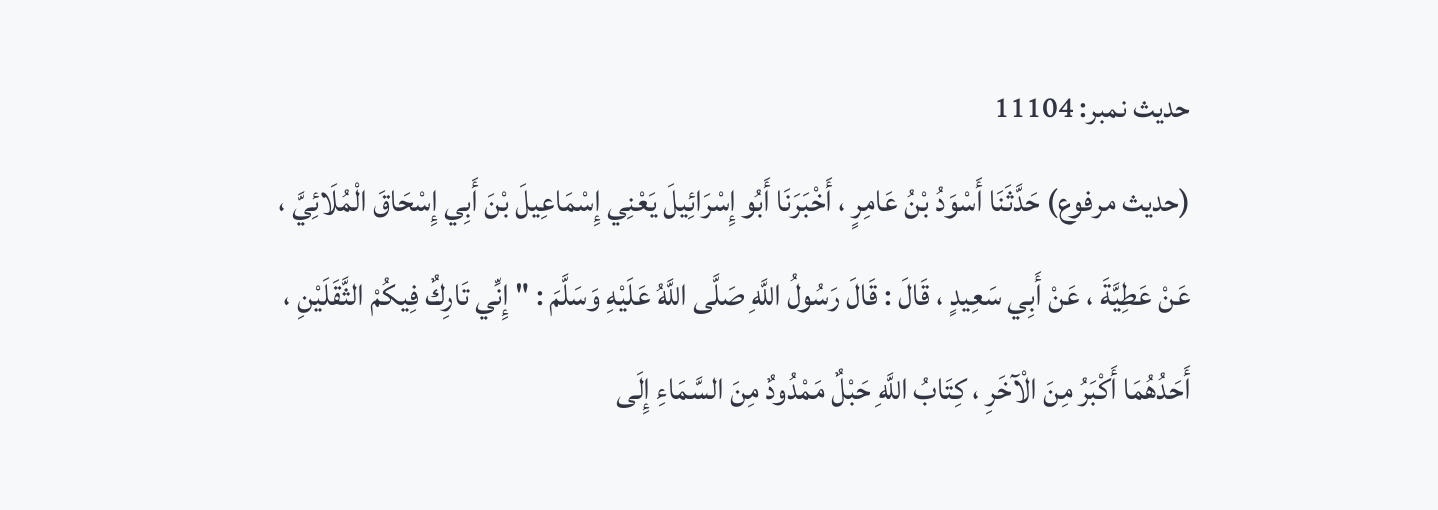حدیث نمبر: 11104
(حديث مرفوع) حَدَّثَنَا أَسْوَدُ بْنُ عَامِرٍ ، أَخْبَرَنَا أَبُو إِسْرَائِيلَ يَعْنِي إِسْمَاعِيلَ بْنَ أَبِي إِسْحَاقَ الْمُلَائِيَّ ، عَنْ عَطِيَّةَ ، عَنْ أَبِي سَعِيدٍ ، قَالَ : قَالَ رَسُولُ اللَّهِ صَلَّى اللَّهُ عَلَيْهِ وَسَلَّمَ : " إِنِّي تَارِكٌ فِيكُمْ الثَّقَلَيْنِ ، أَحَدُهُمَا أَكْبَرُ مِنَ الْآخَرِ ، كِتَابُ اللَّهِ حَبْلٌ مَمْدُودٌ مِنَ السَّمَاءِ إِلَى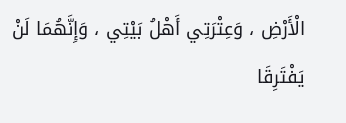الْأَرْضِ ، وَعِتْرَتِي أَهْلُ بَيْتِي ، وَإِنَّهُمَا لَنْ يَفْتَرِقَا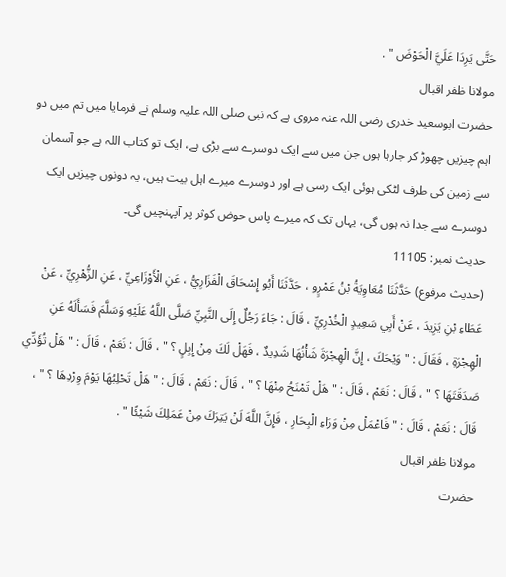حَتَّى يَرِدَا عَلَيَّ الْحَوْضَ " .
مولانا ظفر اقبال
حضرت ابوسعید خدری رضی اللہ عنہ مروی ہے کہ نبی صلی اللہ علیہ وسلم نے فرمایا میں تم میں دو اہم چیزیں چھوڑ کر جارہا ہوں جن میں سے ایک دوسرے سے بڑی ہے، ایک تو کتاب اللہ ہے جو آسمان سے زمین کی طرف لٹکی ہوئی ایک رسی ہے اور دوسرے میرے اہل بیت ہیں، یہ دونوں چیزیں ایک دوسرے سے جدا نہ ہوں گی، یہاں تک کہ میرے پاس حوض کوثر پر آپہنچیں گی۔
حدیث نمبر: 11105
(حديث مرفوع) حَدَّثَنَا مُعَاوِيَةُ بْنُ عَمْرٍو ، حَدَّثَنَا أَبُو إِسْحَاقَ الْفَزَارِيُّ ، عَنِ الْأَوْزَاعِيِّ ، عَنِ الزُّهْرِيِّ ، عَنْ عَطَاءِ بْنِ يَزِيدَ ، عَنْ أَبِي سَعِيدٍ الْخُدْرِيِّ ، قَالَ : جَاءَ رَجُلٌ إِلَى النَّبِيِّ صَلَّى اللَّهُ عَلَيْهِ وَسَلَّمَ فَسَأَلَهُ عَنِ الْهِجْرَةِ ، فَقَالَ : " وَيْحَكَ ، إِنَّ الْهِجْرَةَ شَأْنُهَا شَدِيدٌ ، فَهَلْ لَكَ مِنْ إِبِلٍ ؟ " ، قَالَ : نَعَمْ ، قَالَ : " هَلْ تُؤَدِّي صَدَقَتَهَا ؟ " ، قَالَ : نَعَمْ ، قَالَ : " هَلْ تَمْنَحُ مِنْهَا ؟ " ، قَالَ : نَعَمْ ، قَالَ : " هَلْ تَحْلِبُهَا يَوْمَ وِرْدِهَا ؟ " ، قَالَ : نَعَمْ ، قَالَ : " فَاعْمَلْ مِنْ وَرَاءِ الْبِحَارِ ، فَإِنَّ اللَّهَ لَنْ يَتِرَكَ مِنْ عَمَلِكَ شَيْئًا " .
مولانا ظفر اقبال
حضرت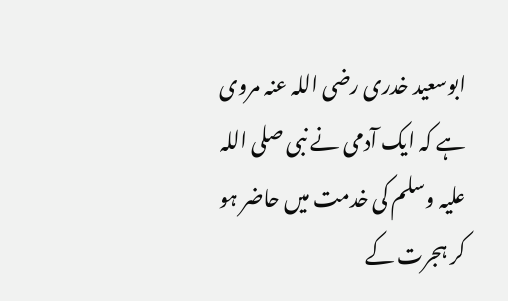ابوسعید خدری رضی اللہ عنہ مروی ہے کہ ایک آدمی نے نبی صلی اللہ علیہ وسلم کی خدمت میں حاضر ہو کر ہجرت کے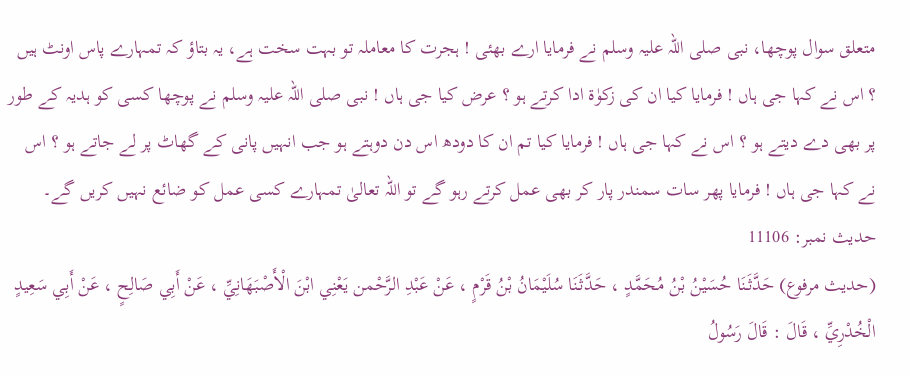متعلق سوال پوچھا، نبی صلی اللہ علیہ وسلم نے فرمایا ارے بھئی ! ہجرت کا معاملہ تو بہت سخت ہے، یہ بتاؤ کہ تمہارے پاس اونٹ ہیں ؟ اس نے کہا جی ہاں ! فرمایا کیا ان کی زکوٰۃ ادا کرتے ہو ؟ عرض کیا جی ہاں ! نبی صلی اللہ علیہ وسلم نے پوچھا کسی کو ہدیہ کے طور پر بھی دے دیتے ہو ؟ اس نے کہا جی ہاں ! فرمایا کیا تم ان کا دودھ اس دن دوہتے ہو جب انہیں پانی کے گھاٹ پر لے جاتے ہو ؟ اس نے کہا جی ہاں ! فرمایا پھر سات سمندر پار کر بھی عمل کرتے رہو گے تو اللہ تعالیٰ تمہارے کسی عمل کو ضائع نہیں کریں گے۔
حدیث نمبر: 11106
(حديث مرفوع) حَدَّثَنَا حُسَيْنُ بْنُ مُحَمَّدٍ ، حَدَّثَنَا سُلَيْمَانُ بْنُ قَرْمٍ ، عَنْ عَبْدِ الرَّحْمن يَعْنِي ابْنَ الْأَصْبَهَانِيِّ ، عَنْ أَبِي صَالِحٍ ، عَنْ أَبِي سَعِيدٍ الْخُدْرِيِّ ، قَالَ : قَالَ رَسُولُ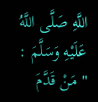اللَّهِ صَلَّى اللَّهُ عَلَيْهِ وَسَلَّمَ : " مَنْ قَدَّمَ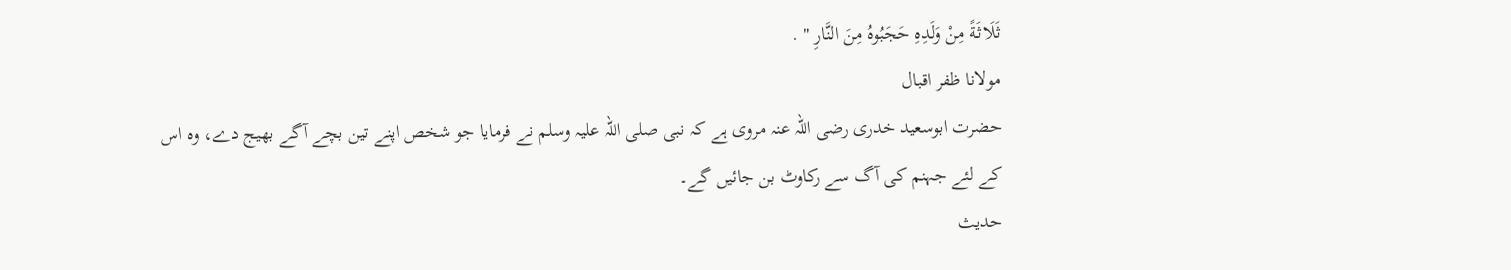ثَلَاثَةً مِنْ وَلَدِهِ حَجَبُوهُ مِنَ النَّارِ " .
مولانا ظفر اقبال
حضرت ابوسعید خدری رضی اللہ عنہ مروی ہے کہ نبی صلی اللہ علیہ وسلم نے فرمایا جو شخص اپنے تین بچے آگے بھیج دے، وہ اس کے لئے جہنم کی آگ سے رکاوٹ بن جائیں گے۔
حدیث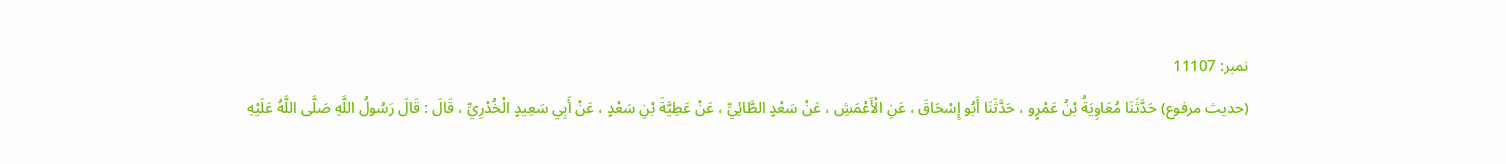نمبر: 11107
(حديث مرفوع) حَدَّثَنَا مُعَاوِيَةُ بْنُ عَمْرٍو ، حَدَّثَنَا أَبُو إِسْحَاقَ ، عَنِ الْأَعْمَشِ ، عَنْ سَعْدٍ الطَّائِيِّ ، عَنْ عَطِيَّةَ بْنِ سَعْدٍ ، عَنْ أَبِي سَعِيدٍ الْخُدْرِيِّ ، قَالَ : قَالَ رَسُولُ اللَّهِ صَلَّى اللَّهُ عَلَيْهِ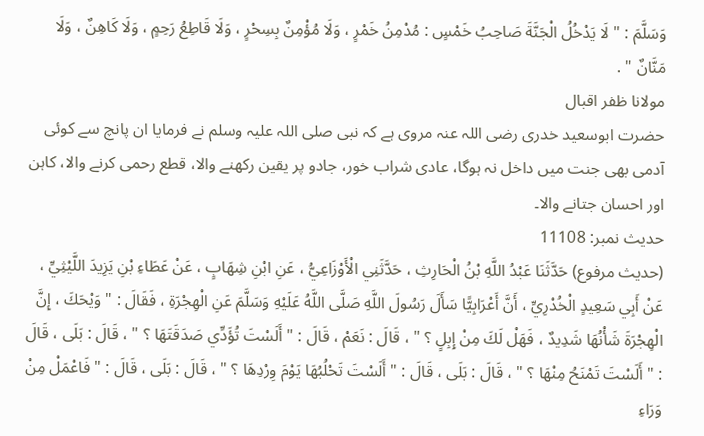وَسَلَّمَ : " لَا يَدْخُلُ الْجَنَّةَ صَاحِبُ خَمْسٍ : مُدْمِنُ خَمْرٍ ، وَلَا مُؤْمِنٌ بِسِحْرٍ ، وَلَا قَاطِعُ رَحِمٍ ، وَلَا كَاهِنٌ ، وَلَا مَنَّانٌ " .
مولانا ظفر اقبال
حضرت ابوسعید خدری رضی اللہ عنہ مروی ہے کہ نبی صلی اللہ علیہ وسلم نے فرمایا ان پانچ سے کوئی آدمی بھی جنت میں داخل نہ ہوگا، عادی شراب خور، جادو پر یقین رکھنے والا، قطع رحمی کرنے والا، کاہن اور احسان جتانے والا۔
حدیث نمبر: 11108
(حديث مرفوع) حَدَّثَنَا عَبْدُ اللَّهِ بْنُ الْحَارِثِ ، حَدَّثَنِي الْأَوْزَاعِيُّ ، عَنِ ابْنِ شِهَابٍ ، عَنْ عَطَاءِ بْنِ يَزِيدَ اللَّيْثِيِّ ، عَنْ أَبِي سَعِيدٍ الْخُدْرِيِّ ، أَنَّ أَعْرَابِيًّا سَأَلَ رَسُولَ اللَّهِ صَلَّى اللَّهُ عَلَيْهِ وَسَلَّمَ عَنِ الْهِجْرَةِ ، فَقَالَ : " وَيْحَكَ ، إِنَّ الْهِجْرَةَ شَأْنُهَا شَدِيدٌ ، فَهَلْ لَكَ مِنْ إِبِلٍ ؟ " ، قَالَ : نَعَمْ ، قَالَ : " أَلَسْتَ تُؤَدِّي صَدَقَتَهَا ؟ " ، قَالَ : بَلَى ، قَالَ : " أَلَسْتَ تَمْنَحُ مِنْهَا ؟ " ، قَالَ : بَلَى ، قَالَ : " أَلَسْتَ تَحْلُبُهَا يَوْمَ وِرْدِهَا ؟ " ، قَالَ : بَلَى ، قَالَ : " فَاعْمَلْ مِنْ وَرَاءِ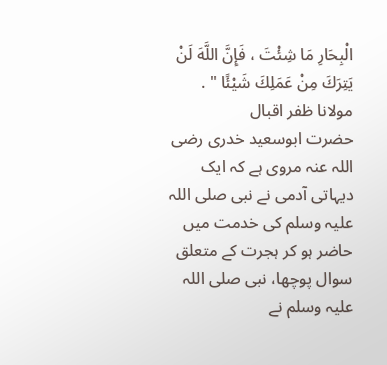الْبِحَارِ مَا شِئْتَ ، فَإِنَّ اللَّهَ لَنْ يَتِرَكَ مِنْ عَمَلِكَ شَيْئًا " .
مولانا ظفر اقبال
حضرت ابوسعید خدری رضی اللہ عنہ مروی ہے کہ ایک دیہاتی آدمی نے نبی صلی اللہ علیہ وسلم کی خدمت میں حاضر ہو کر ہجرت کے متعلق سوال پوچھا، نبی صلی اللہ علیہ وسلم نے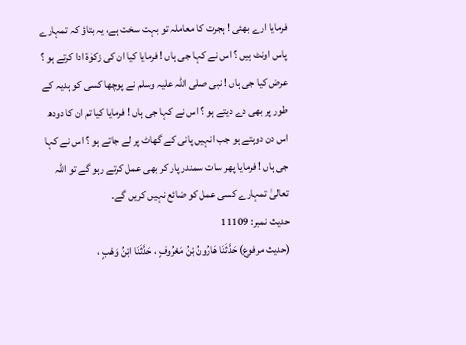فرمایا ارے بھئی ! ہجرت کا معاملہ تو بہت سخت ہے، یہ بتاؤ کہ تمہارے پاس اونٹ ہیں ؟ اس نے کہا جی ہاں ! فرمایا کیا ان کی زکوٰۃ ادا کرتے ہو ؟ عرض کیا جی ہاں ! نبی صلی اللہ علیہ وسلم نے پوچھا کسی کو ہدیہ کے طور پر بھی دے دیتے ہو ؟ اس نے کہا جی ہاں ! فرمایا کیا تم ان کا دودھ اس دن دوہتے ہو جب انہیں پانی کے گھاٹ پر لے جاتے ہو ؟ اس نے کہا جی ہاں ! فرمایا پھر سات سمندر پار کر بھی عمل کرتے رہو گے تو اللہ تعالیٰ تمہارے کسی عمل کو ضائع نہیں کریں گے۔
حدیث نمبر: 11109
(حديث مرفوع) حَدَّثَنَا هَارُونُ بْنُ مَعْرُوفٍ ، حَدَّثَنَا ابْنُ وَهْبٍ ،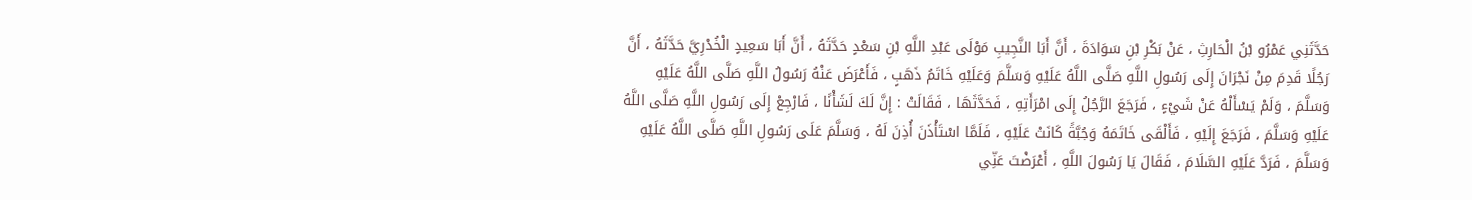حَدَّثَنِي عَمْرُو بْنُ الْحَارِثِ ، عَنْ بَكْرِ بْنِ سَوَادَةَ ، أَنَّ أَبَا النَّجِيبِ مَوْلَى عَبْدِ اللَّهِ بْنِ سَعْدٍ حَدَّثَهُ ، أَنَّ أَبَا سَعِيدٍ الْخُدْرِيَّ حَدَّثَهُ ، أَنَّ رَجُلًا قَدِمَ مِنْ نَجْرَانَ إِلَى رَسُولِ اللَّهِ صَلَّى اللَّهُ عَلَيْهِ وَسَلَّمَ وَعَلَيْهِ خَاتَمُ ذَهَبٍ ، فَأَعْرَضَ عَنْهُ رَسُولُ اللَّهِ صَلَّى اللَّهُ عَلَيْهِ وَسَلَّمَ ، وَلَمْ يَسْأَلْهُ عَنْ شَيْءٍ ، فَرَجَعَ الرَّجُلُ إِلَى امْرَأَتِهِ ، فَحَدَّثَهَا ، فَقَالَتْ : إِنَّ لَكَ لَشَأْنًا ، فَارْجِعْ إِلَى رَسُولِ اللَّهِ صَلَّى اللَّهُ عَلَيْهِ وَسَلَّمَ ، فَرَجَعَ إِلَيْهِ ، فَأَلْقَى خَاتَمَهُ وَجُبَّةً كَانَتْ عَلَيْهِ ، فَلَمَّا اسْتَأْذَنَ أُذِنَ لَهُ ، وَسَلَّمَ عَلَى رَسُولِ اللَّهِ صَلَّى اللَّهُ عَلَيْهِ وَسَلَّمَ ، فَرَدَّ عَلَيْهِ السَّلَامَ ، فَقَالَ يَا رَسُولَ اللَّهِ ، أَعْرَضْتَ عَنِّي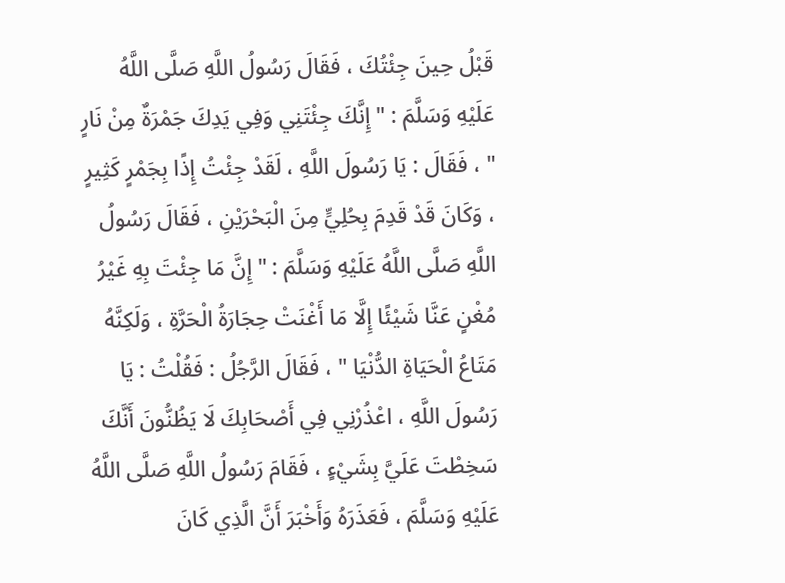قَبْلُ حِينَ جِئْتُكَ ، فَقَالَ رَسُولُ اللَّهِ صَلَّى اللَّهُ عَلَيْهِ وَسَلَّمَ : " إِنَّكَ جِئْتَنِي وَفِي يَدِكَ جَمْرَةٌ مِنْ نَارٍ " ، فَقَالَ : يَا رَسُولَ اللَّهِ ، لَقَدْ جِئْتُ إِذًا بِجَمْرٍ كَثِيرٍ ، وَكَانَ قَدْ قَدِمَ بِحُلِيٍّ مِنَ الْبَحْرَيْنِ ، فَقَالَ رَسُولُ اللَّهِ صَلَّى اللَّهُ عَلَيْهِ وَسَلَّمَ : " إِنَّ مَا جِئْتَ بِهِ غَيْرُ مُغْنٍ عَنَّا شَيْئًا إِلَّا مَا أَغْنَتْ حِجَارَةُ الْحَرَّةِ ، وَلَكِنَّهُ مَتَاعُ الْحَيَاةِ الدُّنْيَا " ، فَقَالَ الرَّجُلُ : فَقُلْتُ : يَا رَسُولَ اللَّهِ ، اعْذُرْنِي فِي أَصْحَابِكَ لَا يَظُنُّونَ أَنَّكَ سَخِطْتَ عَلَيَّ بِشَيْءٍ ، فَقَامَ رَسُولُ اللَّهِ صَلَّى اللَّهُ عَلَيْهِ وَسَلَّمَ ، فَعَذَرَهُ وَأَخْبَرَ أَنَّ الَّذِي كَانَ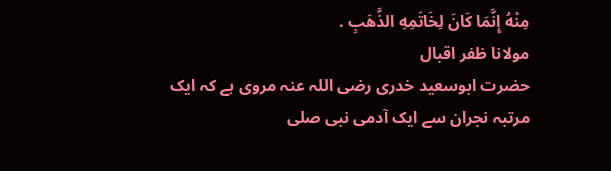مِنْهُ إِنَّمَا كَانَ لِخَاتَمِهِ الذَّهَبِ .
مولانا ظفر اقبال
حضرت ابوسعید خدری رضی اللہ عنہ مروی ہے کہ ایک مرتبہ نجران سے ایک آدمی نبی صلی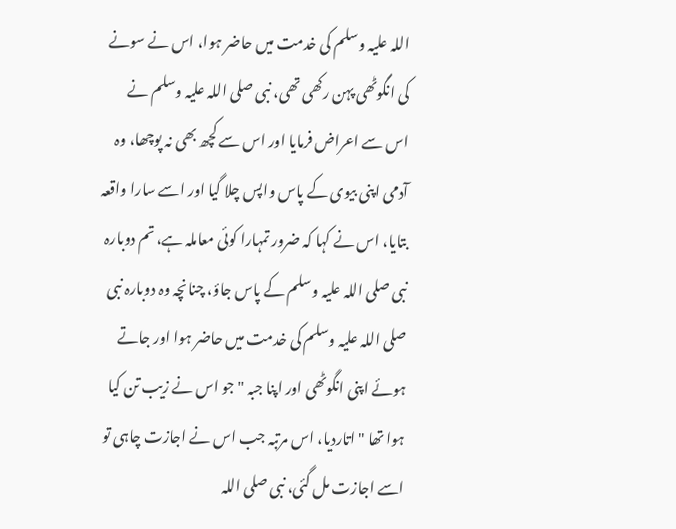اللہ علیہ وسلم کی خدمت میں حاضر ہوا، اس نے سونے کی انگوٹھی پہن رکھی تھی، نبی صلی اللہ علیہ وسلم نے اس سے اعراض فرمایا اور اس سے کچھ بھی نہ پوچھا، وہ آدمی اپنی بیوی کے پاس واپس چلا گیا اور اسے سارا واقعہ بتایا، اس نے کہا کہ ضرور تمہارا کوئی معاملہ ہے، تم دوبارہ نبی صلی اللہ علیہ وسلم کے پاس جاؤ، چنانچہ وہ دوبارہ نبی صلی اللہ علیہ وسلم کی خدمت میں حاضر ہوا اور جاتے ہوئے اپنی انگوٹھی اور اپنا جبہ " جو اس نے زیب تن کیا ہوا تھا " اتاردیا، اس مرتبہ جب اس نے اجازت چاہی تو اسے اجازت مل گئی، نبی صلی اللہ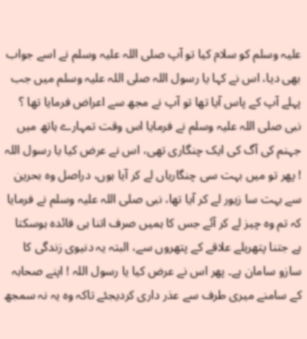علیہ وسلم کو سلام کیا تو آپ صلی اللہ علیہ وسلم نے اسے جواب بھی دیا، اس نے کہا یا رسول اللہ صلی اللہ علیہ وسلم میں جب پہلے آپ کے پاس آیا تھا تو آپ نے مجھ سے اعراض فرمایا تھا ؟ نبی صلی اللہ علیہ وسلم نے فرمایا اس وقت تمہارے ہاتھ میں جہنم کی آگ کی ایک چنگاری تھی، اس نے عرض کیا یا رسول اللہ ! پھر تو میں بہت سی چنگاریاں لے کر آیا ہوں، دراصل وہ بحرین سے بہت سا زیور لے کر آیا تھا، نبی صلی اللہ علیہ وسلم نے فرمایا کہ تم وہ چیز لے کر آئے جس کا ہمیں صرف اتنا ہی فائدہ ہوسکتا ہے جتنا پتھریلے علاقے کے پتھروں سے، البتہ یہ دنیوی زندگی کا سازو سامان ہے۔ پھر اس نے عرض کیا یا رسول اللہ ! اپنے صحابہ کے سامنے میری طرف سے عذر داری کردیجئے تاکہ وہ یہ نہ سمجھ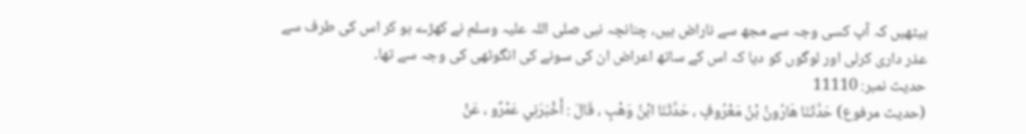بیٹھیں کہ آپ کسی وجہ سے مجھ سے ناراض ہیں، چنانچہ نبی صلی اللہ علیہ وسلم نے کھڑے ہو کر اس کی طرف سے عذر داری کرلی اور لوگوں کو دیا کہ اس کے ساتھ اعراض ان کی سونے کی انگوٹھی کی وجہ سے تھا۔
حدیث نمبر: 11110
(حديث مرفوع) حَدَّثَنَا هَارُونُ بْنُ مَعْرُوفٍ ، حَدَّثَنَا ابْنُ وَهْبٍ ، قَالَ : أَخْبَرَنِي عَمْرٌو ، عَنْ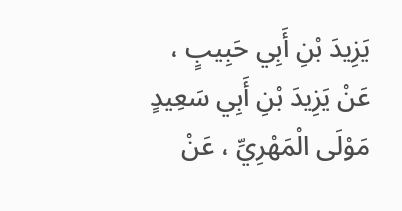يَزِيدَ بْنِ أَبِي حَبِيبٍ ، عَنْ يَزِيدَ بْنِ أَبِي سَعِيدٍ مَوْلَى الْمَهْرِيِّ ، عَنْ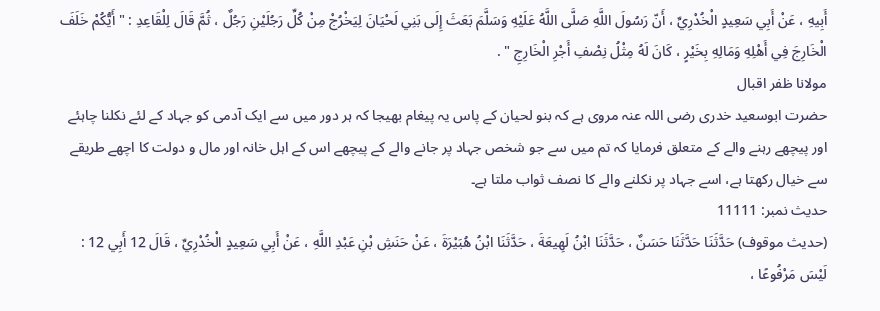أَبِيهِ ، عَنْ أَبِي سَعِيدٍ الْخُدْرِيِّ ، أَنّ رَسُولَ اللَّهِ صَلَّى اللَّهُ عَلَيْهِ وَسَلَّمَ بَعَثَ إِلَى بَنِي لَحْيَانَ لِيَخْرُجْ مِنْ كُلِّ رَجُلَيْنِ رَجُلٌ ، ثُمَّ قَالَ لِلْقَاعِدِ : " أَيُّكُمْ خَلَفَ الْخَارِجَ فِي أَهْلِهِ وَمَالِهِ بِخَيْرٍ ، كَانَ لَهُ مِثْلُ نِصْفِ أَجْرِ الْخَارِجِ " .
مولانا ظفر اقبال
حضرت ابوسعید خدری رضی اللہ عنہ مروی ہے کہ بنو لحیان کے پاس یہ پیغام بھیجا کہ ہر دور میں سے ایک آدمی کو جہاد کے لئے نکلنا چاہئے اور پیچھے رہنے والے کے متعلق فرمایا کہ تم میں سے جو شخص جہاد پر جانے والے کے پیچھے اس کے اہل خانہ اور مال و دولت کا اچھے طریقے سے خیال رکھتا ہے، اسے جہاد پر نکلنے والے کا نصف ثواب ملتا ہے۔
حدیث نمبر: 11111
(حديث موقوف) حَدَّثَنَا حَدَّثَنَا حَسَنٌ ، حَدَّثَنَا ابْنُ لَهِيعَةَ ، حَدَّثَنَا ابْنُ هُبَيْرَةَ ، عَنْ حَنَشِ بْنِ عَبْدِ اللَّهِ ، عَنْ أَبِي سَعِيدٍ الْخُدْرِيِّ ، قَالَ 12 أَبِي 12 : لَيْسَ مَرْفُوعًا ،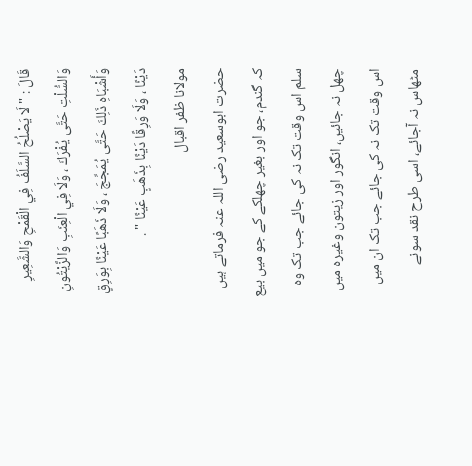قَالَ : " لَا يَصْلُحُ السَّلَفُ فِي الْقَمْحِ وَالشَّعِيرِ وَالسُّلْتِ حَتَّى يُفْرَكَ ، وَلَا فِي الْعِنَبِ وَالزَّيْتُونِ وَأَشْبَاهِ ذَلِكَ حَتَّى يُمَجِّجَ ، وَلَا ذَهَبًا عَيْنًا بِوَرِقٍ دَيْنًا ، وَلَا وَرِقًا دَيْنًا بِذَهَبٍ عَيْنًا " .
مولانا ظفر اقبال
حضرت ابوسعید رضی اللہ عنہ فرماتے ہیں کہ گندم، جو اور بغیر چھلکے کے جو میں بیع سلم اس وقت تک نہ کی جائے جب تک وہ چھل نہ جائیں، انگور اور زیتون وغیرہ میں اس وقت تک نہ کی جائے جب تک ان میں مٹھاس نہ آجائے، اسی طرح نقد سونے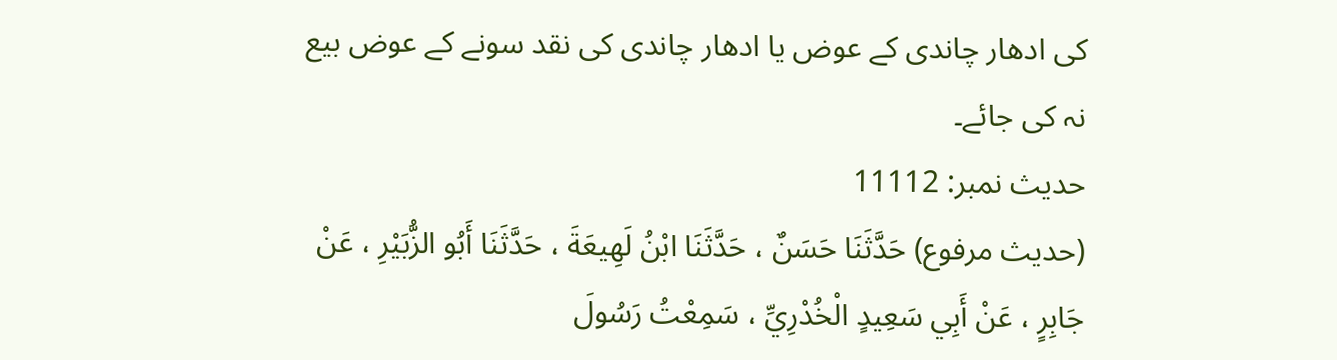کی ادھار چاندی کے عوض یا ادھار چاندی کی نقد سونے کے عوض بیع نہ کی جائے۔
حدیث نمبر: 11112
(حديث مرفوع) حَدَّثَنَا حَسَنٌ ، حَدَّثَنَا ابْنُ لَهِيعَةَ ، حَدَّثَنَا أَبُو الزُّبَيْرِ ، عَنْ جَابِرٍ ، عَنْ أَبِي سَعِيدٍ الْخُدْرِيِّ ، سَمِعْتُ رَسُولَ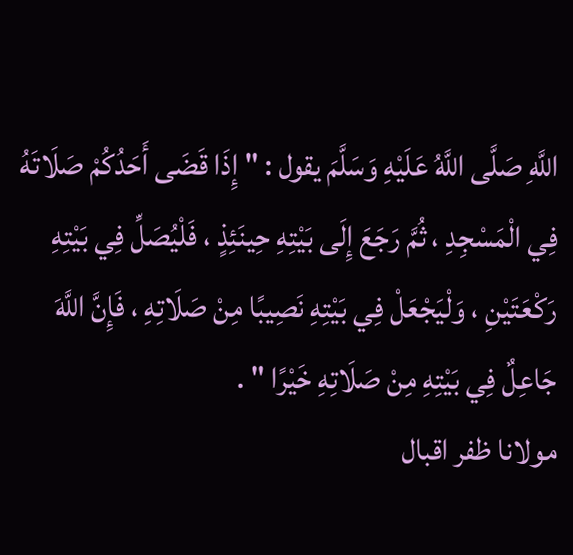اللَّهِ صَلَّى اللَّهُ عَلَيْهِ وَسَلَّمَ يقول : " إِذَا قَضَى أَحَدُكُمْ صَلَاتَهُ فِي الْمَسْجِدِ ، ثُمَّ رَجَعَ إِلَى بَيْتِهِ حِينَئِذٍ ، فَلْيُصَلِّ فِي بَيْتِهِ رَكْعَتَيْنِ ، وَلْيَجْعَلْ فِي بَيْتِهِ نَصِيبًا مِنْ صَلَاتِهِ ، فَإِنَّ اللَّهَ جَاعِلٌ فِي بَيْتِهِ مِنْ صَلَاتِهِ خَيْرًا " .
مولانا ظفر اقبال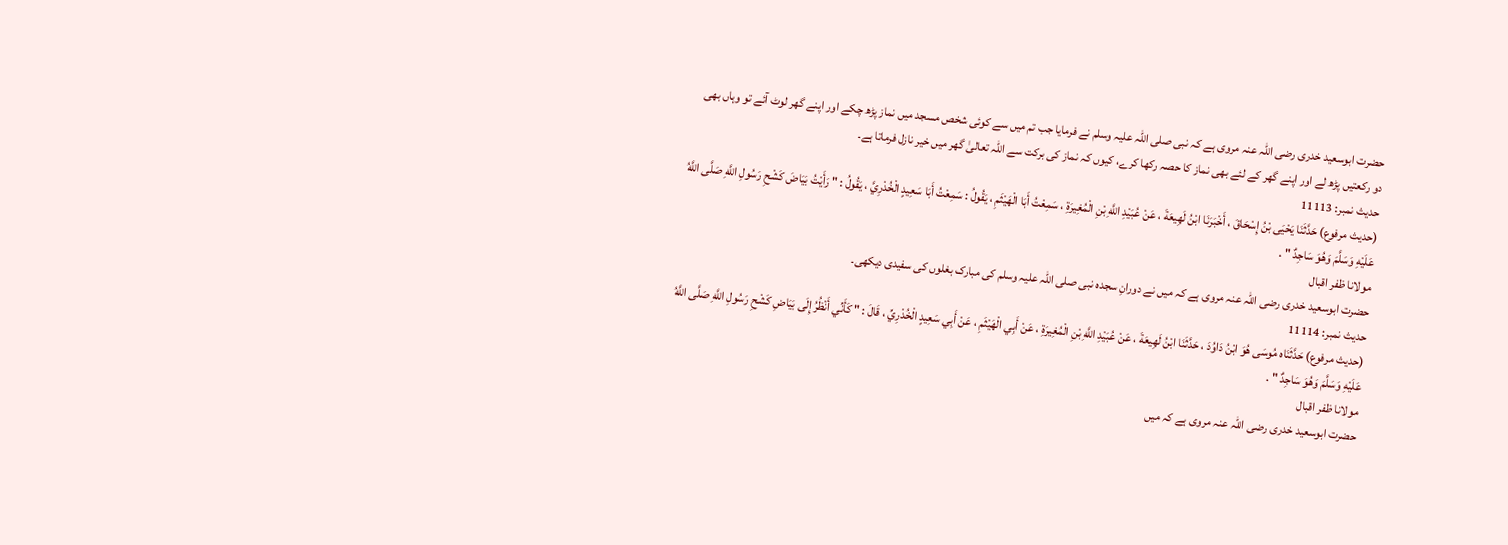حضرت ابوسعید خدری رضی اللہ عنہ مروی ہے کہ نبی صلی اللہ علیہ وسلم نے فرمایا جب تم میں سے کوئی شخص مسجد میں نماز پڑھ چکے اور اپنے گھر لوٹ آئے تو وہاں بھی دو رکعتیں پڑھ لے اور اپنے گھر کے لئے بھی نماز کا حصہ رکھا کرے، کیوں کہ نماز کی برکت سے اللہ تعالیٰ گھر میں خیر نازل فرماتا ہے۔
حدیث نمبر: 11113
(حديث مرفوع) حَدَّثَنَا يَحْيَى بْنُ إِسْحَاقَ ، أَخْبَرَنَا ابْنُ لَهِيعَةَ ، عَنْ عُبَيْدِ اللَّهِ بْنِ الْمُغِيرَةِ ، سَمِعْتُ أَبَا الْهَيْثَمِ ، يَقُولُ : سَمِعْتُ أَبَا سَعِيدٍ الْخُدْرِيَّ ، يَقُولُ : " رَأَيْتُ بَيَاضَ كَشْحِ رَسُولِ اللَّهِ صَلَّى اللَّهُ عَلَيْهِ وَسَلَّمَ وَهُوَ سَاجِدٌ " .
مولانا ظفر اقبال
حضرت ابوسعید خدری رضی اللہ عنہ مروی ہے کہ میں نے دورانِ سجدہ نبی صلی اللہ علیہ وسلم کی مبارک بغلوں کی سفیدی دیکھی۔
حدیث نمبر: 11114
(حديث مرفوع) حَدَّثَنَاه مُوسَى هُوَ ابْنُ دَاوُدَ ، حَدَّثَنَا ابْنُ لَهِيعَةَ ، عَنْ عُبَيْدِ اللَّهِ بْنِ الْمُغِيرَةِ ، عَنْ أَبِي الْهَيْثَمِ ، عَنْ أَبِي سَعِيدٍ الْخُدْرِيِّ ، قَالَ : " كَأَنِّي أَنْظُرُ إِلَى بَيَاضِ كَشْحِ رَسُولِ اللَّهِ صَلَّى اللَّهُ عَلَيْهِ وَسَلَّمَ وَهُوَ سَاجِدٌ " .
مولانا ظفر اقبال
حضرت ابوسعید خدری رضی اللہ عنہ مروی ہے کہ میں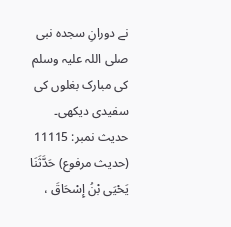نے دورانِ سجدہ نبی صلی اللہ علیہ وسلم کی مبارک بغلوں کی سفیدی دیکھی۔
حدیث نمبر: 11115
(حديث مرفوع) حَدَّثَنَا يَحْيَى بْنُ إِسْحَاقَ ،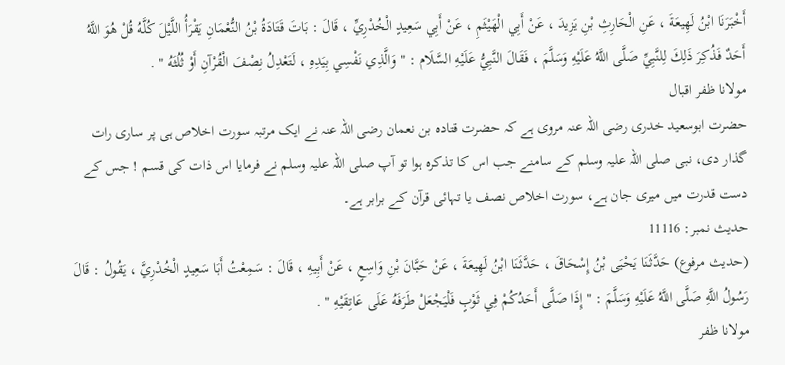أَخْبَرَنَا ابْنُ لَهِيعَةَ ، عَنِ الْحَارِثِ بْنِ يَزِيدَ ، عَنْ أَبِي الْهَيْثَمِ ، عَنْ أَبِي سَعِيدٍ الْخُدْرِيِّ ، قَالَ : بَاتَ قَتَادَةُ بْنُ النُّعْمَانِ يَقْرَأُ اللَّيْلَ كُلَّهُ قُلْ هُوَ اللَّهُ أَحَدٌ فَذُكِرَ ذَلِكَ لِلنَّبِيِّ صَلَّى اللَّهُ عَلَيْهِ وَسَلَّمَ ، فَقَالَ النَّبِيُّ عَلَيْهِ السَّلَام : " وَالَّذِي نَفْسِي بِيَدِهِ ، لَتَعْدِلُ نِصْفَ الْقُرْآنِ أَوْ ثُلُثَهُ " .
مولانا ظفر اقبال
حضرت ابوسعید خدری رضی اللہ عنہ مروی ہے کہ حضرت قتادہ بن نعمان رضی اللہ عنہ نے ایک مرتبہ سورت اخلاص ہی پر ساری رات گذار دی، نبی صلی اللہ علیہ وسلم کے سامنے جب اس کا تذکرہ ہوا تو آپ صلی اللہ علیہ وسلم نے فرمایا اس ذات کی قسم ! جس کے دست قدرت میں میری جان ہے، سورت اخلاص نصف یا تہائی قرآن کے برابر ہے۔
حدیث نمبر: 11116
(حديث مرفوع) حَدَّثَنَا يَحْيَى بْنُ إِسْحَاقَ ، حَدَّثَنَا ابْنُ لَهِيعَةَ ، عَنْ حَبَّانَ بْنِ وَاسِعٍ ، عَنْ أَبِيهِ ، قَالَ : سَمِعْتُ أَبَا سَعِيدٍ الْخُدْرِيَّ ، يَقُولُ : قَالَ رَسُولُ اللَّهِ صَلَّى اللَّهُ عَلَيْهِ وَسَلَّمَ : " إِذَا صَلَّى أَحَدُكُمْ فِي ثَوْبٍ فَلْيَجْعَلْ طَرَفَهُ عَلَى عَاتِقَيْهِ " .
مولانا ظفر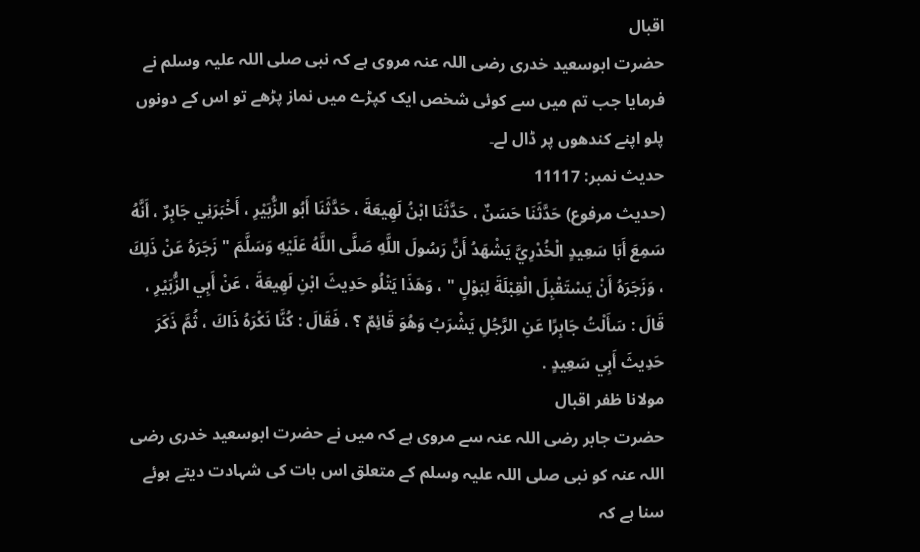اقبال
حضرت ابوسعید خدری رضی اللہ عنہ مروی ہے کہ نبی صلی اللہ علیہ وسلم نے فرمایا جب تم میں سے کوئی شخص ایک کپڑے میں نماز پڑھے تو اس کے دونوں پلو اپنے کندھوں پر ڈال لے۔
حدیث نمبر: 11117
(حديث مرفوع) حَدَّثَنَا حَسَنٌ ، حَدَّثَنَا ابْنُ لَهِيعَةَ ، حَدَّثَنَا أَبُو الزُّبَيْرِ ، أَخْبَرَنِي جَابِرٌ ، أَنَّهُ سَمِعَ أَبَا سَعِيدٍ الْخُدْرِيَّ يَشْهَدُ أَنَّ رَسُولَ اللَّهِ صَلَّى اللَّهُ عَلَيْهِ وَسَلَّمَ " زَجَرَهُ عَنْ ذَلِكَ ، وَزَجَرَهُ أَنْ يَسْتَقْبِلَ الْقِبْلَةَ لِبَوْلٍ " ، وَهَذَا يَتْلُو حَدِيثَ ابْنِ لَهِيعَةَ ، عَنْ أَبِي الزُّبَيْرِ ، قَالَ : سَأَلْتُ جَابِرًا عَنِ الرَّجُلِ يَشْرَبُ وَهُوَ قَائِمٌ ؟ ، فَقَالَ : كُنَّا نَكْرَهُ ذَاكَ ، ثُمَّ ذَكَرَ حَدِيثَ أَبِي سَعِيدٍ .
مولانا ظفر اقبال
حضرت جابر رضی اللہ عنہ سے مروی ہے کہ میں نے حضرت ابوسعید خدری رضی اللہ عنہ کو نبی صلی اللہ علیہ وسلم کے متعلق اس بات کی شہادت دیتے ہوئے سنا ہے کہ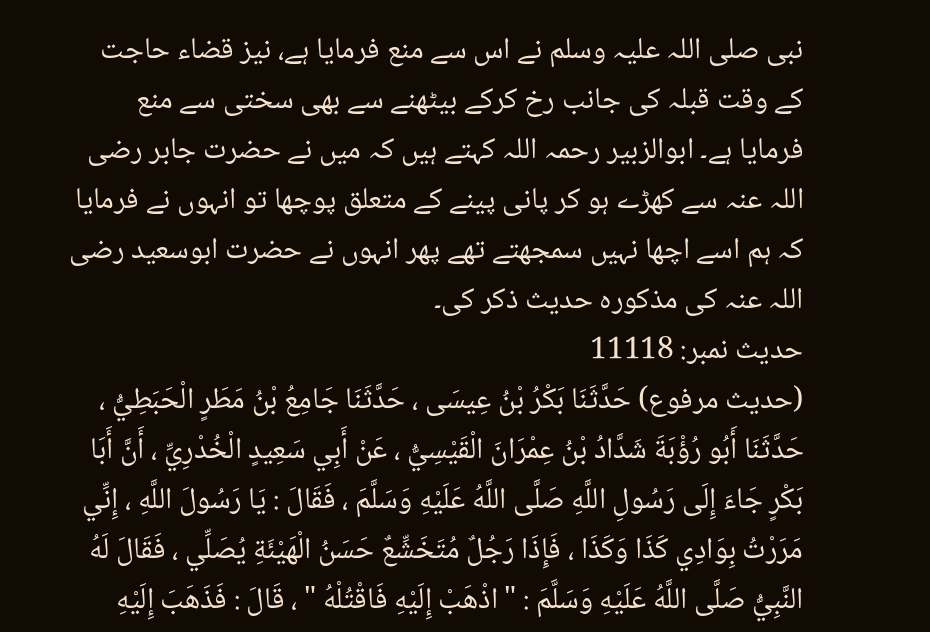نبی صلی اللہ علیہ وسلم نے اس سے منع فرمایا ہے، نیز قضاء حاجت کے وقت قبلہ کی جانب رخ کرکے بیٹھنے سے بھی سختی سے منع فرمایا ہے۔ ابوالزبیر رحمہ اللہ کہتے ہیں کہ میں نے حضرت جابر رضی اللہ عنہ سے کھڑے ہو کر پانی پینے کے متعلق پوچھا تو انہوں نے فرمایا کہ ہم اسے اچھا نہیں سمجھتے تھے پھر انہوں نے حضرت ابوسعید رضی اللہ عنہ کی مذکورہ حدیث ذکر کی۔
حدیث نمبر: 11118
(حديث مرفوع) حَدَّثَنَا بَكْرُ بْنُ عِيسَى ، حَدَّثَنَا جَامِعُ بْنُ مَطَرٍ الْحَبَطِيُّ ، حَدَّثَنَا أَبُو رُؤْبَةَ شَدَّادُ بْنُ عِمْرَانَ الْقَيْسِيُّ ، عَنْ أَبِي سَعِيدٍ الْخُدْرِيِّ ، أَنَّ أَبَا بَكْرٍ جَاءَ إِلَى رَسُولِ اللَّهِ صَلَّى اللَّهُ عَلَيْهِ وَسَلَّمَ ، فَقَالَ : يَا رَسُولَ اللَّهِ ، إِنِّي مَرَرْتُ بِوَادِي كَذَا وَكَذَا ، فَإِذَا رَجُلٌ مُتَخَشِّعٌ حَسَنُ الْهَيْئَةِ يُصَلِّي ، فَقَالَ لَهُ النَّبِيُّ صَلَّى اللَّهُ عَلَيْهِ وَسَلَّمَ : " اذْهَبْ إِلَيْهِ فَاقْتُلْهُ " ، قَالَ : فَذَهَبَ إِلَيْهِ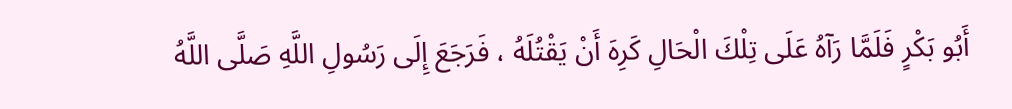أَبُو بَكْرٍ فَلَمَّا رَآهُ عَلَى تِلْكَ الْحَالِ كَرِهَ أَنْ يَقْتُلَهُ ، فَرَجَعَ إِلَى رَسُولِ اللَّهِ صَلَّى اللَّهُ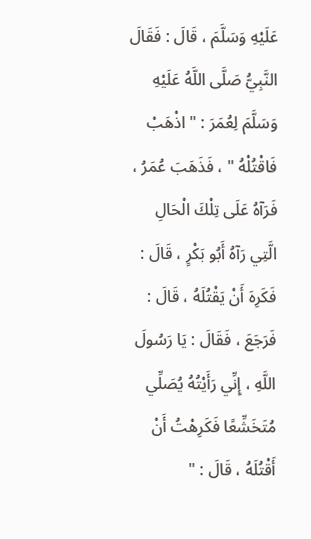عَلَيْهِ وَسَلَّمَ ، قَالَ : فَقَالَ النَّبِيُّ صَلَّى اللَّهُ عَلَيْهِ وَسَلَّمَ لِعُمَرَ : " اذْهَبْ فَاقْتُلْهُ " ، فَذَهَبَ عُمَرُ ، فَرَآهُ عَلَى تِلْكَ الْحَالِ الَّتِي رَآهُ أَبُو بَكْرٍ ، قَالَ : فَكَرِهَ أَنْ يَقْتُلَهُ ، قَالَ : فَرَجَعَ ، فَقَالَ : يَا رَسُولَ اللَّهِ ، إِنِّي رَأَيْتُهُ يُصَلِّي مُتَخَشِّعًا فَكَرِهْتُ أَنْ أَقْتُلَهُ ، قَالَ : "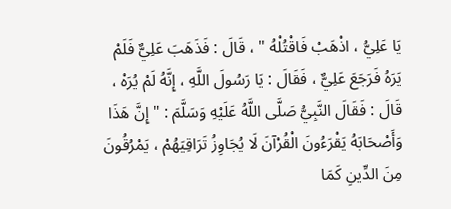يَا عَلِيُّ ، اذْهَبْ فَاقْتُلْهُ " ، قَالَ : فَذَهَبَ عَلِيٌّ فَلَمْ يَرَهُ فَرَجَعَ عَلِيٌّ ، فَقَالَ : يَا رَسُولَ اللَّهِ ، إِنَّهُ لَمْ يُرَهْ ، قَالَ : فَقَالَ النَّبِيُّ صَلَّى اللَّهُ عَلَيْهِ وَسَلَّمَ : " إِنَّ هَذَا وَأَصْحَابَهُ يَقْرَءُونَ الْقُرْآنَ لَا يُجَاوِزُ تَرَاقِيَهُمْ ، يَمْرُقُونَ مِنَ الدِّينِ كَمَا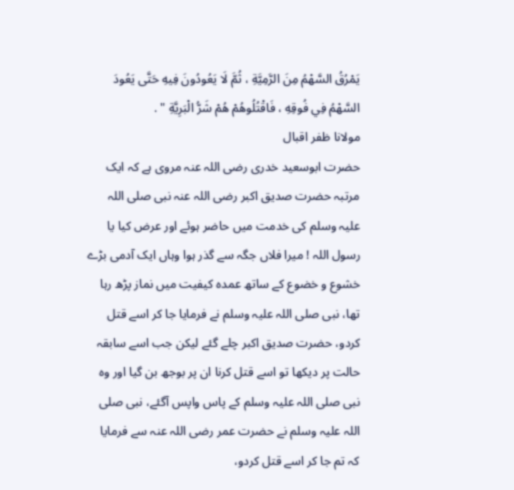يَمْرُقُ السَّهْمُ مِنَ الرَّمِيَّةِ ، ثُمَّ لَا يَعُودُونَ فِيهِ حَتَّى يَعُودَ السَّهْمُ فِي فُوقِهِ ، فَاقْتُلُوهُمْ هُمْ شَرُّ الْبَرِيَّةِ " .
مولانا ظفر اقبال
حضرت ابوسعید خدری رضی اللہ عنہ مروی ہے کہ ایک مرتبہ حضرت صدیق اکبر رضی اللہ عنہ نبی صلی اللہ علیہ وسلم کی خدمت میں حاضر ہوئے اور عرض کیا یا رسول اللہ ! میرا فلاں جگہ سے گذر ہوا وہاں ایک آدمی بڑے خشوع و خضوع کے ساتھ عمدہ کیفیت میں نماز پڑھ رہا تھا، نبی صلی اللہ علیہ وسلم نے فرمایا جا کر اسے قتل کردو، حضرت صدیق اکبر چلے گئے لیکن جب اسے سابقہ حالت پر دیکھا تو اسے قتل کرنا ان پر بوجھ بن گیا اور وہ نبی صلی اللہ علیہ وسلم کے پاس واپس آگئے، نبی صلی اللہ علیہ وسلم نے حضرت عمر رضی اللہ عنہ سے فرمایا کہ تم جا کر اسے قتل کردو،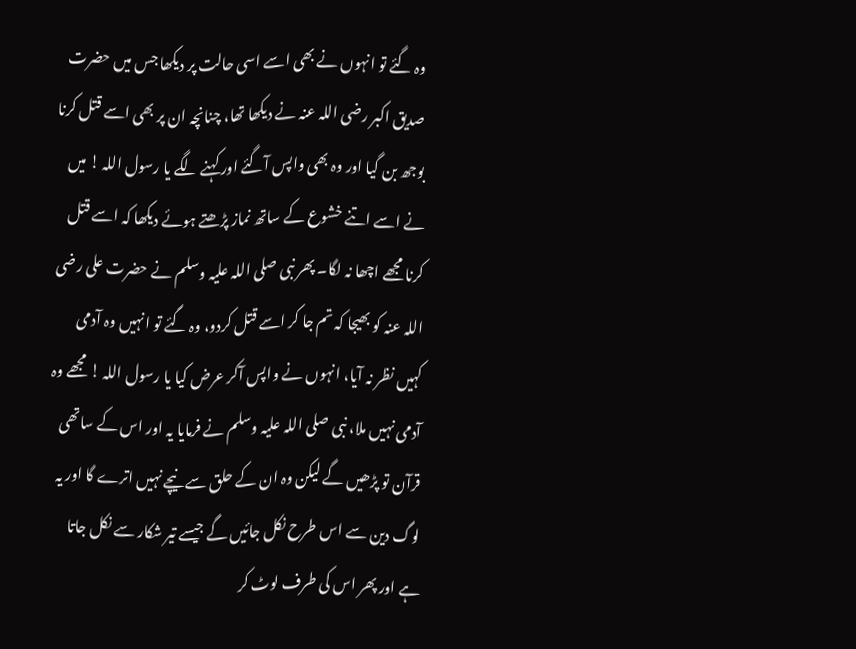وہ گئے تو انہوں نے بھی اسے اسی حالت پر دیکھا جس میں حضرت صدیق اکبر رضی اللہ عنہ نے دیکھا تھا، چنانچہ ان پر بھی اسے قتل کرنا بوجھ بن گیا اور وہ بھی واپس آگئے اور کہنے لگے یا رسول اللہ ! میں نے اسے اتنے خشوع کے ساتھ نماز پڑھتے ہوئے دیکھا کہ اسے قتل کرنا مجھے اچھا نہ لگا۔ پھر نبی صلی اللہ علیہ وسلم نے حضرت علی رضی اللہ عنہ کو بھیجا کہ تم جا کر اسے قتل کردو، وہ گئے تو انہیں وہ آدمی کہیں نظر نہ آیا، انہوں نے واپس آکر عرض کیا یا رسول اللہ ! مجھے وہ آدمی نہیں ملا، نبی صلی اللہ علیہ وسلم نے فرمایا یہ اور اس کے ساتھی قرآن تو پڑھیں گے لیکن وہ ان کے حلق سے نیچے نہیں اترے گا اور یہ لوگ دین سے اس طرح نکل جائیں گے جیسے تیر شکار سے نکل جاتا ہے اور پھر اس کی طرف لوٹ کر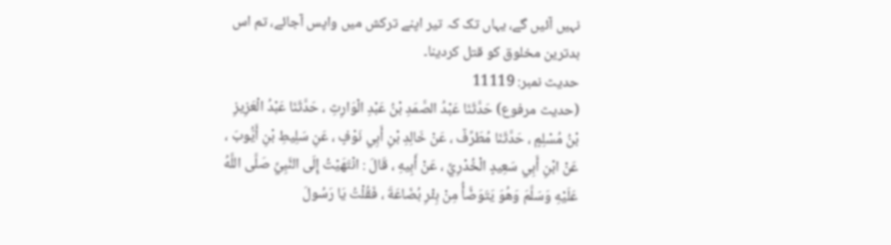نہیں آئیں گے، یہاں تک کہ تیر اپنے ترکش میں واپس آجائے، تم اس بدترین مخلوق کو قتل کردینا۔
حدیث نمبر: 11119
(حديث مرفوع) حَدَّثَنَا عَبْدُ الصَّمَدِ بْنُ عَبْدِ الْوَارِثِ ، حَدَّثَنَا عَبْدُ الْعَزِيزِ بْنُ مُسْلِمٍ ، حَدَّثَنَا مُطَرِّفٌ ، عَنْ خَالِدِ بْنِ أَبِي نَوْفٍ ، عَنِ سَلِيطِ بْنِ أَيُّوبَ ، عَنْ ابْنِ أَبِي سَعِيدٍ الْخُدْرِيِّ ، عَنْ أَبِيهِ ، قَالَ : انْتَهَيْتُ إِلَى النَّبِيِّ صَلَّى اللَّهُ عَلَيْهِ وَسَلَّمَ وَهُوَ يَتَوَضَّأُ مِنْ بِئْرِ بُضَاعَةَ ، فَقُلْتُ يَا رَسُولَ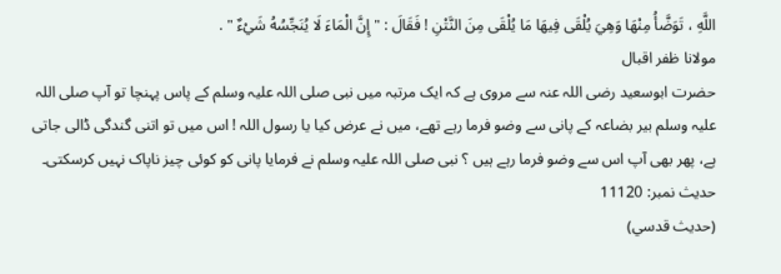اللَّهِ ، تَوَضَّأُ مِنْهَا وَهِيَ يُلْقَى فِيهَا مَا يُلْقَى مِنَ النَّتْنِ ! فَقَالَ : " إِنَّ الْمَاءَ لَا يُنَجِّسُهُ شَيْءٌ " .
مولانا ظفر اقبال
حضرت ابوسعید رضی اللہ عنہ سے مروی ہے کہ ایک مرتبہ میں نبی صلی اللہ علیہ وسلم کے پاس پہنچا تو آپ صلی اللہ علیہ وسلم بیر بضاعہ کے پانی سے وضو فرما رہے تھے، میں نے عرض کیا یا رسول اللہ ! اس میں تو اتنی گندگی ڈالی جاتی ہے، پھر بھی آپ اس سے وضو فرما رہے ہیں ؟ نبی صلی اللہ علیہ وسلم نے فرمایا پانی کو کوئی چیز ناپاک نہیں کرسکتی۔
حدیث نمبر: 11120
(حديث قدسي)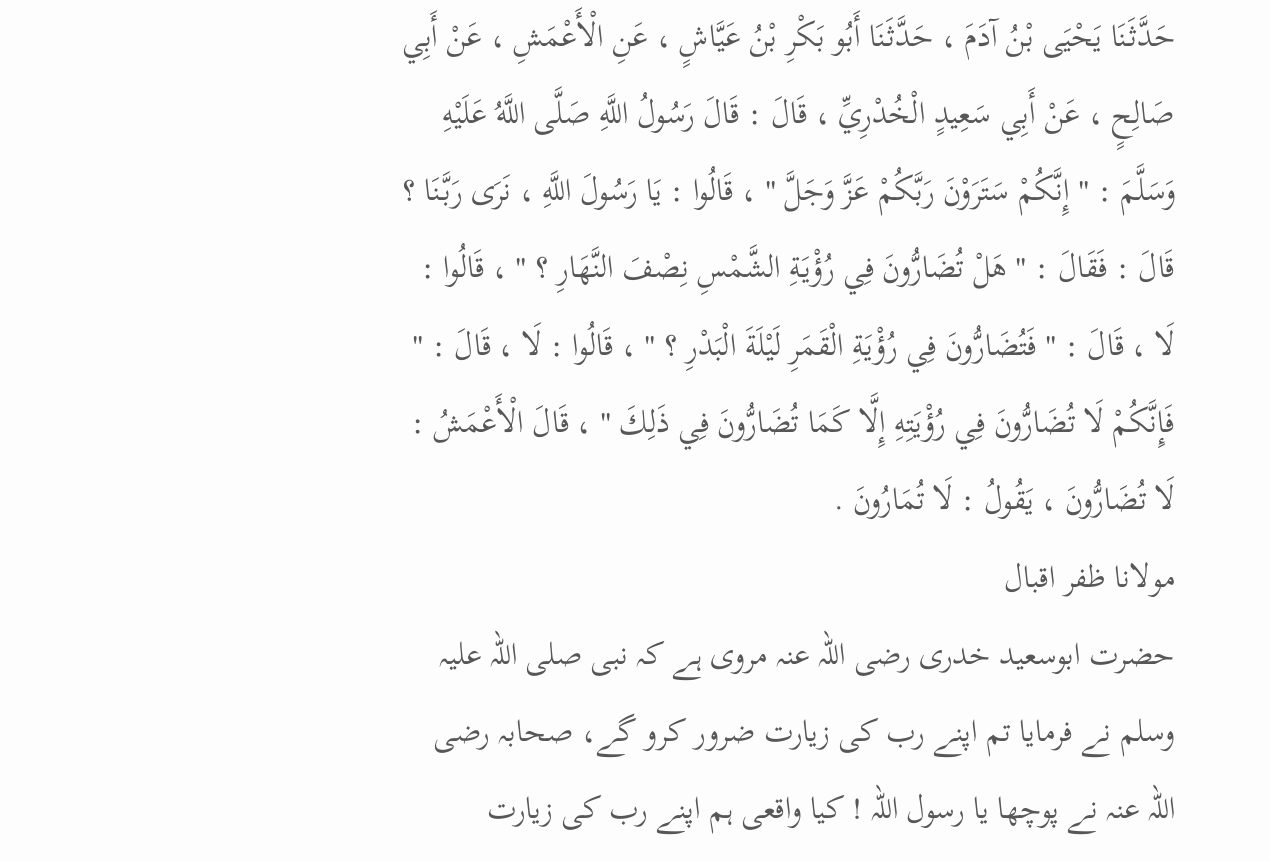حَدَّثَنَا يَحْيَى بْنُ آدَمَ ، حَدَّثَنَا أَبُو بَكْرِ بْنُ عَيَّاشٍ ، عَنِ الْأَعْمَشِ ، عَنْ أَبِي صَالِحٍ ، عَنْ أَبِي سَعِيدٍ الْخُدْرِيِّ ، قَالَ : قَالَ رَسُولُ اللَّهِ صَلَّى اللَّهُ عَلَيْهِ وَسَلَّمَ : " إِنَّكُمْ سَتَرَوْنَ رَبَّكُمْ عَزَّ وَجَلَّ " ، قَالُوا : يَا رَسُولَ اللَّهِ ، نَرَى رَبَّنَا ؟ قَالَ : فَقَالَ : " هَلْ تُضَارُّونَ فِي رُؤْيَةِ الشَّمْسِ نِصْفَ النَّهَارِ ؟ " ، قَالُوا : لَا ، قَالَ : " فَتُضَارُّونَ فِي رُؤْيَةِ الْقَمَرِ لَيْلَةَ الْبَدْرِ ؟ " ، قَالُوا : لَا ، قَالَ : " فَإِنَّكُمْ لَا تُضَارُّونَ فِي رُؤْيَتِهِ إِلَّا كَمَا تُضَارُّونَ فِي ذَلِكَ " ، قَالَ الْأَعْمَشُ : لَا تُضَارُّونَ ، يَقُولُ : لَا تُمَارُونَ .
مولانا ظفر اقبال
حضرت ابوسعید خدری رضی اللہ عنہ مروی ہے کہ نبی صلی اللہ علیہ وسلم نے فرمایا تم اپنے رب کی زیارت ضرور کرو گے، صحابہ رضی اللہ عنہ نے پوچھا یا رسول اللہ ! کیا واقعی ہم اپنے رب کی زیارت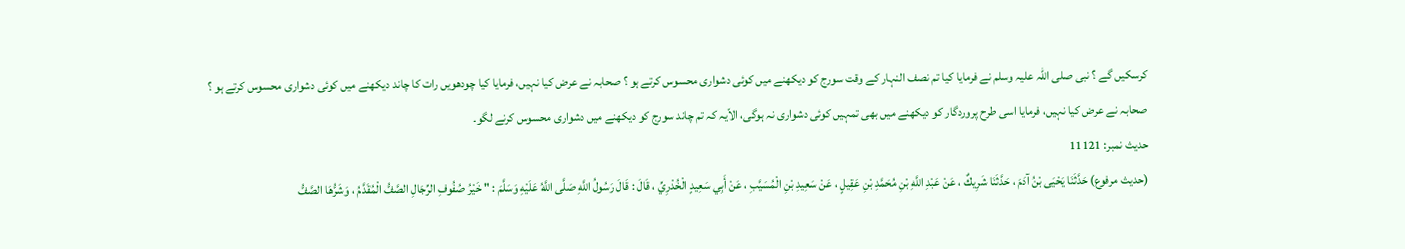کرسکیں گے ؟ نبی صلی اللہ علیہ وسلم نے فرمایا کیا تم نصف النہار کے وقت سورج کو دیکھنے میں کوئی دشواری محسوس کرتے ہو ؟ صحابہ نے عرض کیا نہیں، فرمایا کیا چودھویں رات کا چاند دیکھنے میں کوئی دشواری محسوس کرتے ہو ؟ صحابہ نے عرض کیا نہیں، فرمایا اسی طرح پروردگار کو دیکھنے میں بھی تمہیں کوئی دشواری نہ ہوگی، الاّیہ کہ تم چاند سورج کو دیکھنے میں دشواری محسوس کرنے لگو۔
حدیث نمبر: 11121
(حديث مرفوع) حَدَّثَنَا يَحْيَى بْنُ آدَمَ ، حَدَّثَنَا شَرِيكٌ ، عَنْ عَبْدِ اللَّهِ بْنِ مُحَمَّدِ بْنِ عَقِيلٍ ، عَنْ سَعِيدِ بْنِ الْمُسَيَّبِ ، عَنْ أَبِي سَعِيدٍ الْخُدْرِيِّ ، قَالَ : قَالَ رَسُولُ اللَّهِ صَلَّى اللَّهُ عَلَيْهِ وَسَلَّمَ : " خَيْرُ صُفُوفِ الرِّجَالِ الصَّفُّ الْمُقَدَّمُ ، وَشَرُّهَا الصَّفُّ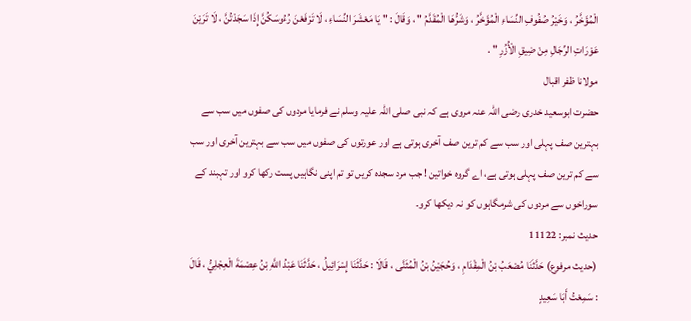الْمُؤَخَّرُ ، وَخَيْرُ صُفُوفِ النِّسَاءِ الْمُؤَخَّرُ ، وَشَرُّهَا الْمُقَدَّمُ " ، وَقَالَ : " يَا مَعْشَرَ النِّسَاءِ ، لَا تَرْفَعْنَ رُءُوسَكُنَّ إِذَا سَجَدْتُنَّ ، لَا تَرَيْنَ عَوْرَاتِ الرِّجَالِ مِنْ ضِيقِ الْأُزُرِ " .
مولانا ظفر اقبال
حضرت ابوسعید خدری رضی اللہ عنہ مروی ہے کہ نبی صلی اللہ علیہ وسلم نے فرمایا مردوں کی صفوں میں سب سے بہترین صف پہلی اور سب سے کم ترین صف آخری ہوتی ہے اور عورتوں کی صفوں میں سب سے بہترین آخری اور سب سے کم ترین صف پہلی ہوتی ہے، اے گروہ خواتین ! جب مرد سجدہ کریں تو تم اپنی نگاہیں پست رکھا کرو اور تہبند کے سوراخوں سے مردوں کی شرمگاہوں کو نہ دیکھا کرو۔
حدیث نمبر: 11122
(حديث مرفوع) حَدَّثَنَا مُصْعَبُ بْنُ الْمِقْدَامِ ، وَحُجَيْنُ بْنُ الْمُثَنَّى ، قَالَا : حَدَّثَنَا إِسْرَائِيلُ ، حَدَّثَنَا عَبْدُ اللَّهِ بْنُ عِصْمَةَ الْعِجْلِيُّ ، قَالَ : سَمِعْتُ أَبَا سَعِيدٍ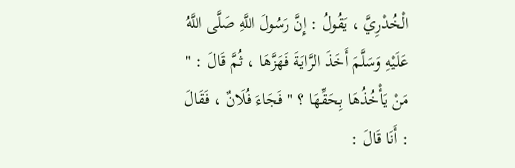الْخُدْرِيَّ ، يَقُولُ : إِنَّ رَسُولَ اللَّهِ صَلَّى اللَّهُ عَلَيْهِ وَسَلَّمَ أَخَذَ الرَّايَةَ فَهَزَّهَا ، ثُمَّ قَالَ : " مَنْ يَأْخُذُهَا بِحَقِّهَا ؟ " فَجَاءَ فُلَانٌ ، فَقَالَ : أَنَا قَالَ :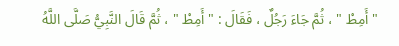" أَمِطْ " ، ثُمَّ جَاءَ رَجُلٌ ، فَقَالَ : " أَمِطْ " ، ثُمَّ قَالَ النَّبِيُّ صَلَّى اللَّهُ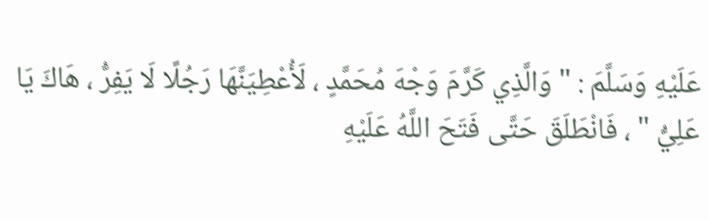عَلَيْهِ وَسَلَّمَ : " وَالَّذِي كَرَّمَ وَجْهَ مُحَمَّدٍ ، لَأُعْطِيَنَّهَا رَجُلًا لَا يَفِرُّ ، هَاكَ يَا عَلِيُّ " ، فَانْطَلَقَ حَتَّى فَتَحَ اللَّهُ عَلَيْهِ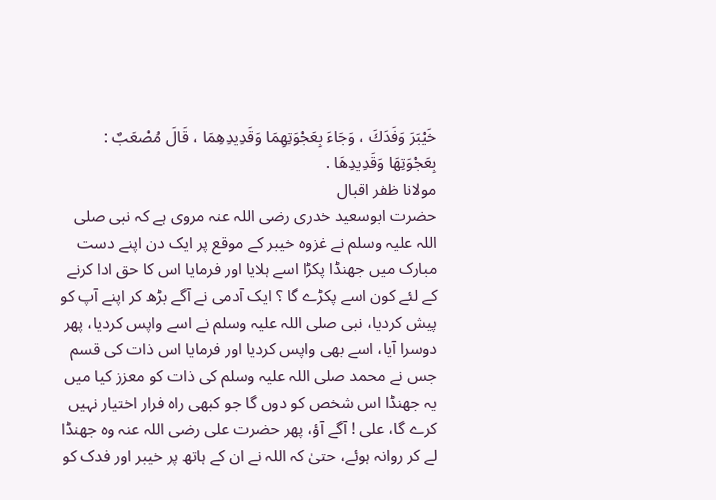خَيْبَرَ وَفَدَكَ ، وَجَاءَ بِعَجْوَتِهِمَا وَقَدِيدِهِمَا ، قَالَ مُصْعَبٌ : بِعَجْوَتِهَا وَقَدِيدِهَا .
مولانا ظفر اقبال
حضرت ابوسعید خدری رضی اللہ عنہ مروی ہے کہ نبی صلی اللہ علیہ وسلم نے غزوہ خیبر کے موقع پر ایک دن اپنے دست مبارک میں جھنڈا پکڑا اسے ہلایا اور فرمایا اس کا حق ادا کرنے کے لئے کون اسے پکڑے گا ؟ ایک آدمی نے آگے بڑھ کر اپنے آپ کو پیش کردیا، نبی صلی اللہ علیہ وسلم نے اسے واپس کردیا، پھر دوسرا آیا، اسے بھی واپس کردیا اور فرمایا اس ذات کی قسم جس نے محمد صلی اللہ علیہ وسلم کی ذات کو معزز کیا میں یہ جھنڈا اس شخص کو دوں گا جو کبھی راہ فرار اختیار نہیں کرے گا، علی ! آگے آؤ، پھر حضرت علی رضی اللہ عنہ وہ جھنڈا لے کر روانہ ہوئے، حتیٰ کہ اللہ نے ان کے ہاتھ پر خیبر اور فدک کو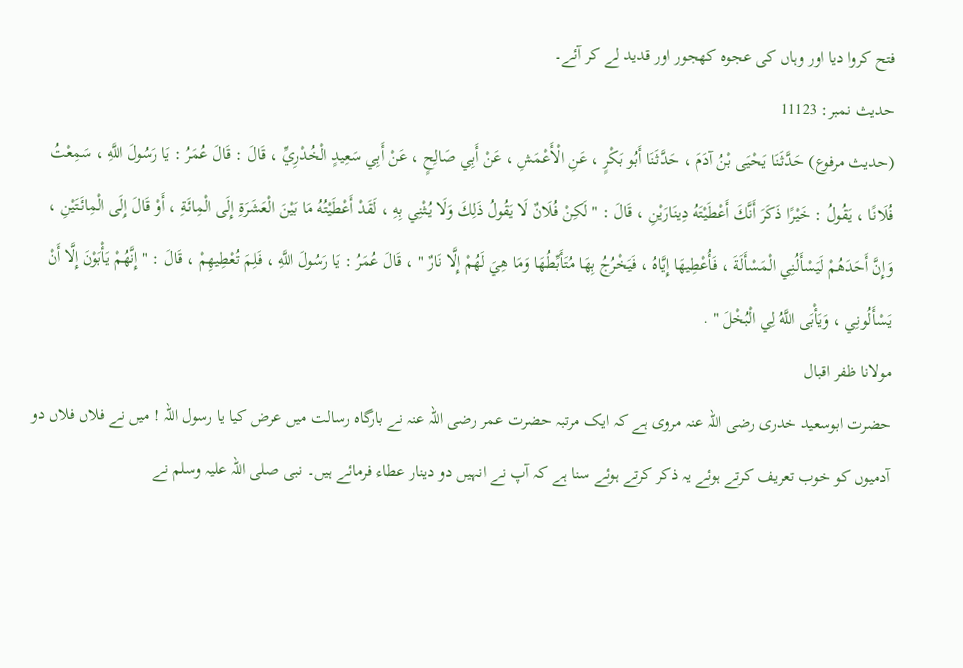فتح کروا دیا اور وہاں کی عجوہ کھجور اور قدید لے کر آئے۔
حدیث نمبر: 11123
(حديث مرفوع) حَدَّثَنَا يَحْيَى بْنُ آدَمَ ، حَدَّثَنَا أَبُو بَكْرٍ ، عَنِ الْأَعْمَشِ ، عَنْ أَبِي صَالِحٍ ، عَنْ أَبِي سَعِيدٍ الْخُدْرِيِّ ، قَالَ : قَالَ عُمَرُ : يَا رَسُولَ اللَّهِ ، سَمِعْتُ فُلَانًا ، يَقُولُ : خَيْرًا ذَكَرَ أَنَّكَ أَعْطَيْتَهُ دِينَارَيْنِ ، قَالَ : " لَكِنْ فُلَانٌ لَا يَقُولُ ذَلِكَ وَلَا يُثْنِي بِهِ ، لَقَدْ أَعْطَيْتُهُ مَا بَيْنَ الْعَشَرَةِ إِلَى الْمِائَةِ ، أَوْ قَالَ إِلَى الْمِائَتَيْنِ ، وَإِنَّ أَحَدَهُمْ لَيَسْأَلُنِي الْمَسْأَلَةَ ، فَأُعْطِيهَا إِيَّاهُ ، فَيَخْرُجُ بِهَا مُتَأَبِّطُهَا وَمَا هِيَ لَهُمْ إِلَّا نَارٌ " ، قَالَ عُمَرُ : يَا رَسُولَ اللَّهِ ، فَلِمَ تُعْطِيهِمْ ، قَالَ : " إِنَّهُمْ يَأْبَوْنَ إِلَّا أَنْ يَسْأَلُونِي ، وَيَأْبَى اللَّهُ لِي الْبُخْلَ " .
مولانا ظفر اقبال
حضرت ابوسعید خدری رضی اللہ عنہ مروی ہے کہ ایک مرتبہ حضرت عمر رضی اللہ عنہ نے بارگاہ رسالت میں عرض کیا یا رسول اللہ ! میں نے فلاں فلاں دو آدمیوں کو خوب تعریف کرتے ہوئے یہ ذکر کرتے ہوئے سنا ہے کہ آپ نے انہیں دو دینار عطاء فرمائے ہیں۔ نبی صلی اللہ علیہ وسلم نے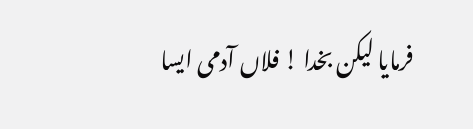فرمایا لیکن بخدا ! فلاں آدمی ایسا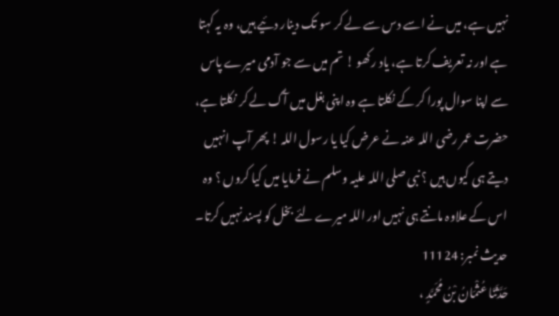نہیں ہے، میں نے اسے دس سے لے کر سو تک دینار دئیے ہیں، وہ یہ کہتا ہے اور نہ تعریف کرتا ہے، یاد رکھو ! تم میں سے جو آدمی میرے پاس سے اپنا سوال پورا کر کے نکلتا ہے وہ اپنی بغل میں آگ لے کر نکلتا ہے، حضرت عمر رضی اللہ عنہ نے عرض کیا یا رسول اللہ ! پھر آپ انہیں دیتے ہی کیوں ہیں ؟ نبی صلی اللہ علیہ وسلم نے فرمایا میں کیا کروں ؟ وہ اس کے علاوہ مانتے ہی نہیں اور اللہ میرے لئے بخل کو پسند نہیں کرتا۔
حدیث نمبر: 11124
حَدَّثَنَا عُثْمَانُ بْنُ مُحَمَّدٍ ،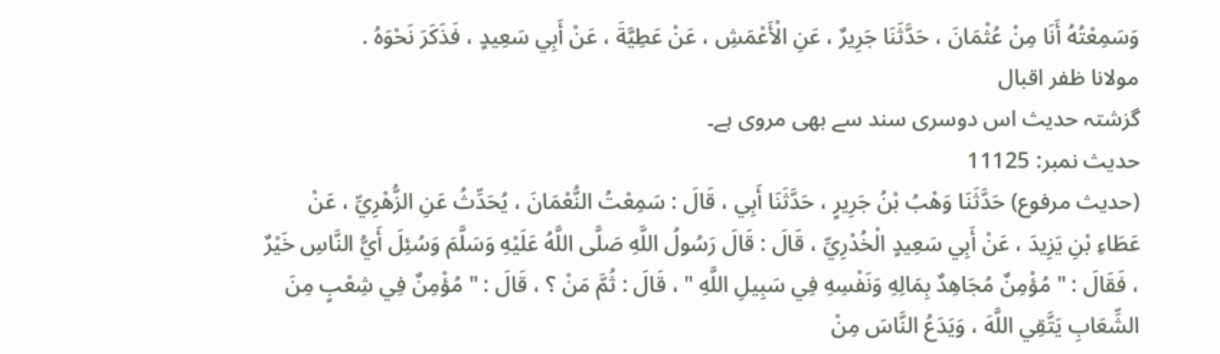وَسَمِعْتُهُ أَنَا مِنْ عُثْمَانَ ، حَدَّثَنَا جَرِيرٌ ، عَنِ الْأَعْمَشِ ، عَنْ عَطِيَّةَ ، عَنْ أَبِي سَعِيدٍ ، فَذَكَرَ نَحْوَهُ .
مولانا ظفر اقبال
گزشتہ حدیث اس دوسری سند سے بھی مروی ہے۔
حدیث نمبر: 11125
(حديث مرفوع) حَدَّثَنَا وَهْبُ بْنُ جَرِيرٍ ، حَدَّثَنَا أَبِي ، قَالَ : سَمِعْتُ النُّعْمَانَ ، يُحَدِّثُ عَنِ الزُّهْرِيِّ ، عَنْ عَطَاءِ بْنِ يَزِيدَ ، عَنْ أَبِي سَعِيدٍ الْخُدْرِيِّ ، قَالَ : قَالَ رَسُولُ اللَّهِ صَلَّى اللَّهُ عَلَيْهِ وَسَلَّمَ وَسُئِلَ أَيُّ النَّاسِ خَيْرٌ ، فَقَالَ : " مُؤْمِنٌ مُجَاهِدٌ بِمَالِهِ وَنَفْسِهِ فِي سَبِيلِ اللَّهِ " ، قَالَ : ثُمَّ مَنْ ؟ ، قَالَ : " مُؤْمِنٌ فِي شِعْبٍ مِنَ الشِّعَابِ يَتَّقِي اللَّهَ ، وَيَدَعُ النَّاسَ مِنْ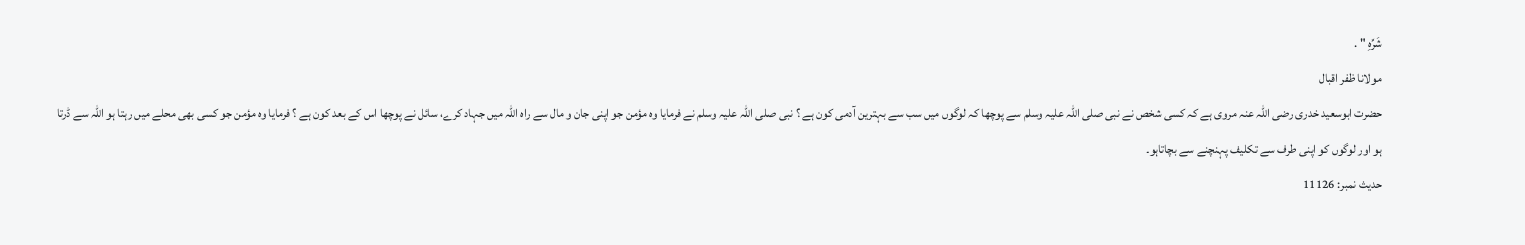شَرِّهِ " .
مولانا ظفر اقبال
حضرت ابوسعید خدری رضی اللہ عنہ مروی ہے کہ کسی شخص نے نبی صلی اللہ علیہ وسلم سے پوچھا کہ لوگوں میں سب سے بہترین آدمی کون ہے ؟ نبی صلی اللہ علیہ وسلم نے فرمایا وہ مؤمن جو اپنی جان و مال سے راہ اللہ میں جہاد کرے، سائل نے پوچھا اس کے بعد کون ہے ؟ فرمایا وہ مؤمن جو کسی بھی محلے میں رہتا ہو اللہ سے ڈرتا ہو اور لوگوں کو اپنی طرف سے تکلیف پہنچنے سے بچاتاہو۔
حدیث نمبر: 11126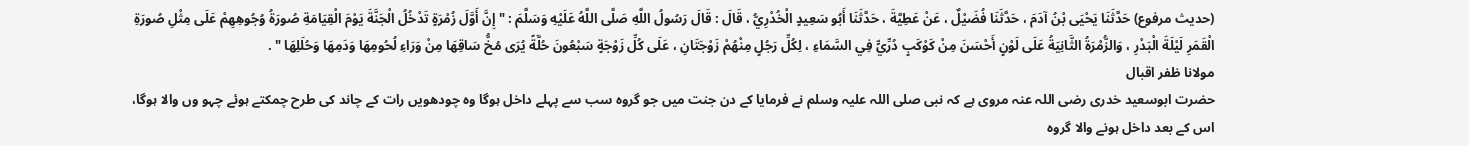(حديث مرفوع) حَدَّثَنَا يَحْيَى بْنُ آدَمَ ، حَدَّثَنَا فُضَيْلٌ ، عَنْ عَطِيَّةَ ، حَدَّثَنَا أَبُو سَعِيدٍ الْخُدْرِيُّ ، قَالَ : قَالَ رَسُولُ اللَّهِ صَلَّى اللَّهُ عَلَيْهِ وَسَلَّمَ : " إِنَّ أَوَّلَ زُمْرَةٍ تَدْخُلُ الْجَنَّةَ يَوْمَ الْقِيَامَةِ صُورَةُ وُجُوهِهِمْ عَلَى مِثْلِ صُورَةِ الْقَمَرِ لَيْلَةَ الْبَدْرِ ، وَالزُّمْرَةُ الثَّانِيَةُ عَلَى لَوْنٍ أَحْسَنَ مِنْ كَوْكَبٍ دُرِّيٍّ فِي السَّمَاءِ ، لِكُلِّ رَجُلٍ مِنْهُمْ زَوْجَتَانِ ، عَلَى كُلِّ زَوْجَةٍ سَبْعُونَ حُلَّةً يُرَى مُخُّ سَاقِهَا مِنْ وَرَاءِ لُحُومِهَا وَدَمِهَا وَحُلَلِهَا " .
مولانا ظفر اقبال
حضرت ابوسعید خدری رضی اللہ عنہ مروی ہے کہ نبی صلی اللہ علیہ وسلم نے فرمایا کے دن جنت میں جو گروہ سب سے پہلے داخل ہوگا وہ چودھویں رات کے چاند کی طرح چمکتے ہوئے چہو وں والا ہوگا، اس کے بعد داخل ہونے والا گروہ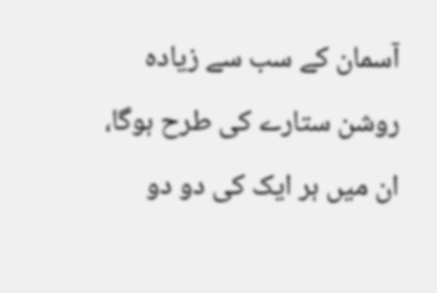آسمان کے سب سے زیادہ روشن ستارے کی طرح ہوگا، ان میں ہر ایک کی دو دو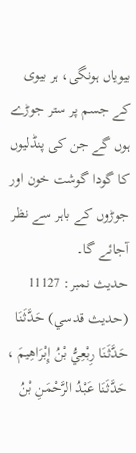بیویاں ہونگی، ہر بیوی کے جسم پر ستر جوڑے ہوں گے جن کی پنڈلیوں کا گودا گوشت خون اور جوڑوں کے باہر سے نظر آجائے گا۔
حدیث نمبر: 11127
(حديث قدسي) حَدَّثَنَا حَدَّثَنَا رِبْعِيُّ بْنُ إِبْرَاهِيمَ ، حَدَّثَنَا عَبْدُ الرَّحْمَنِ بْنُ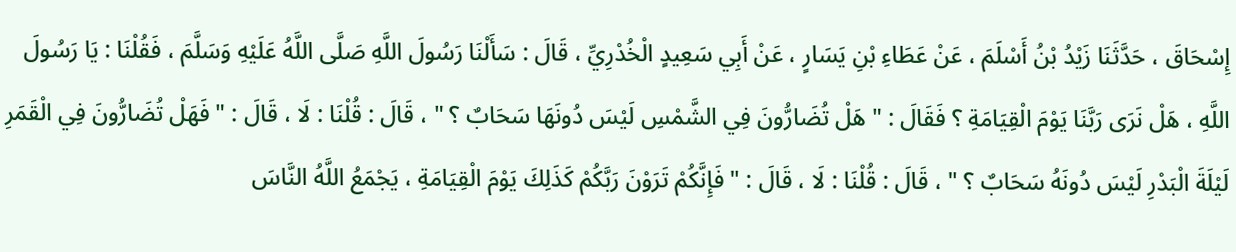إِسْحَاقَ ، حَدَّثَنَا زَيْدُ بْنُ أَسْلَمَ ، عَنْ عَطَاءِ بْنِ يَسَارٍ ، عَنْ أَبِي سَعِيدٍ الْخُدْرِيِّ ، قَالَ : سَأَلْنَا رَسُولَ اللَّهِ صَلَّى اللَّهُ عَلَيْهِ وَسَلَّمَ ، فَقُلْنَا : يَا رَسُولَ اللَّهِ ، هَلْ نَرَى رَبَّنَا يَوْمَ الْقِيَامَةِ ؟ فَقَالَ : " هَلْ تُضَارُّونَ فِي الشَّمْسِ لَيْسَ دُونَهَا سَحَابٌ ؟ " ، قَالَ : قُلْنَا : لَا ، قَالَ : " فَهَلْ تُضَارُّونَ فِي الْقَمَرِ لَيْلَةَ الْبَدْرِ لَيْسَ دُونَهُ سَحَابٌ ؟ " ، قَالَ : قُلْنَا : لَا ، قَالَ : " فَإِنَّكُمْ تَرَوْنَ رَبَّكُمْ كَذَلِكَ يَوْمَ الْقِيَامَةِ ، يَجْمَعُ اللَّهُ النَّاسَ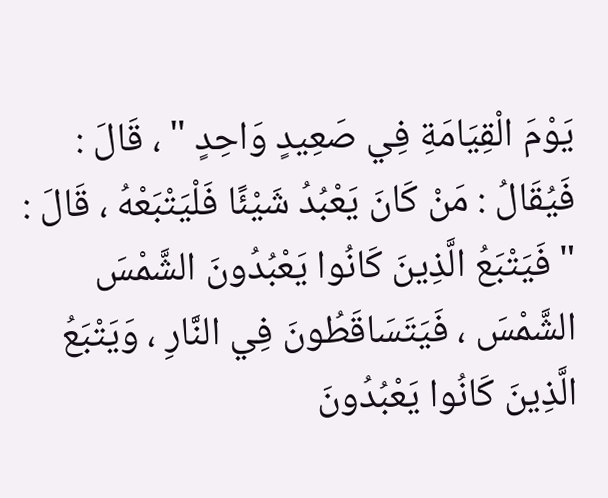يَوْمَ الْقِيَامَةِ فِي صَعِيدٍ وَاحِدٍ " ، قَالَ : فَيُقَالُ : مَنْ كَانَ يَعْبُدُ شَيْئًا فَلْيَتْبَعْهُ ، قَالَ : " فَيَتْبَعُ الَّذِينَ كَانُوا يَعْبُدُونَ الشَّمْسَ الشَّمْسَ ، فَيَتَسَاقَطُونَ فِي النَّارِ ، وَيَتْبَعُ الَّذِينَ كَانُوا يَعْبُدُونَ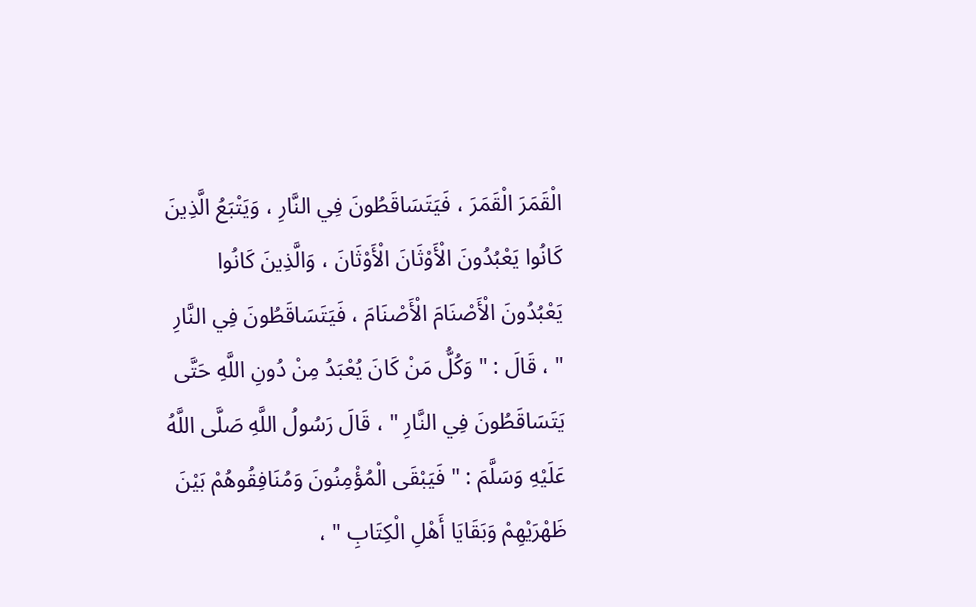الْقَمَرَ الْقَمَرَ ، فَيَتَسَاقَطُونَ فِي النَّارِ ، وَيَتْبَعُ الَّذِينَ كَانُوا يَعْبُدُونَ الْأَوْثَانَ الْأَوْثَانَ ، وَالَّذِينَ كَانُوا يَعْبُدُونَ الْأَصْنَامَ الْأَصْنَامَ ، فَيَتَسَاقَطُونَ فِي النَّارِ " ، قَالَ : " وَكُلُّ مَنْ كَانَ يُعْبَدُ مِنْ دُونِ اللَّهِ حَتَّى يَتَسَاقَطُونَ فِي النَّارِ " ، قَالَ رَسُولُ اللَّهِ صَلَّى اللَّهُ عَلَيْهِ وَسَلَّمَ : " فَيَبْقَى الْمُؤْمِنُونَ وَمُنَافِقُوهُمْ بَيْنَ ظَهْرَيْهِمْ وَبَقَايَا أَهْلِ الْكِتَابِ " ،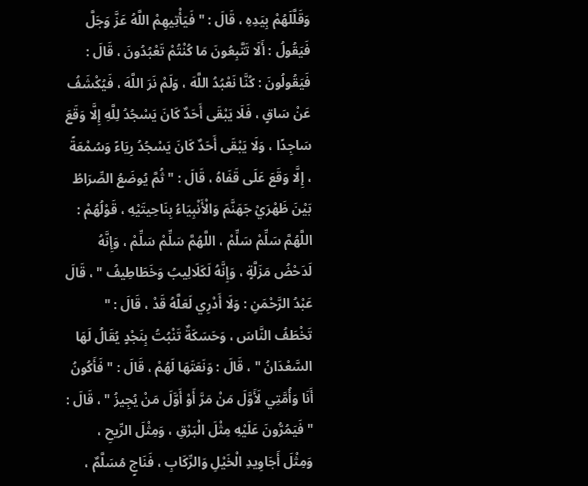وَقَلَّلَهُمْ بِيَدِهِ ، قَالَ : " فَيَأْتِيهِمْ اللَّهُ عَزَّ وَجَلَّ فَيَقُولُ : أَلَا تَتَّبِعُونَ مَا كُنْتُمْ تَعْبُدُونَ ، قَالَ : فَيَقُولُونَ : كُنَّا نَعْبُدُ اللَّهَ ، وَلَمْ نَرَ اللَّهَ ، فَيُكْشَفُ عَنْ سَاقٍ ، فَلَا يَبْقَى أَحَدٌ كَانَ يَسْجُدُ لِلَّهِ إِلَّا وَقَعَ سَاجِدًا ، وَلَا يَبْقَى أَحَدٌ كَانَ يَسْجُدُ رِيَاءً وَسُمْعَةً ، إِلَّا وَقَعَ عَلَى قَفَاهُ ، قَالَ : " ثُمَّ يُوضَعُ الصِّرَاطُ بَيْنَ ظَهْرَيْ جَهَنَّمَ وَالْأَنْبِيَاءُ بِنَاحِيتَيْهِ ، قَوْلُهُمْ : اللَّهُمَّ سَلِّمْ سَلِّمْ ، اللَّهُمَّ سَلِّمْ سَلِّمْ ، وَإِنَّهُ لَدَحْضُ مَزَلَّةٍ ، وَإِنَّهُ لَكَلَالِيبُ وَخَطَاطِيفُ " ، قَالَ عَبْدُ الرَّحْمَنِ : وَلَا أَدْرِي لَعَلَّهُ قَدْ ، قَالَ : " تَخْطَفُ النَّاسَ ، وَحَسَكَةٌ تَنْبُتُ بِنَجْدٍ يُقَالُ لَهَا السَّعْدَانُ " ، قَالَ : وَنَعَتَهَا لَهُمْ ، قَالَ : " فَأَكُونُ أَنَا وَأُمَّتِي لَأَوَّلَ مَنْ مَرَّ أَوْ أَوَّلَ مَنْ يُجِيزُ " ، قَالَ : " فَيَمُرُّونَ عَلَيْهِ مِثْلَ الْبَرْقِ ، وَمِثْلَ الرِّيحِ ، وَمِثْلَ أَجَاوِيدِ الْخَيْلِ وَالرِّكَابِ ، فَنَاجٍ مُسَلَّمٌ ،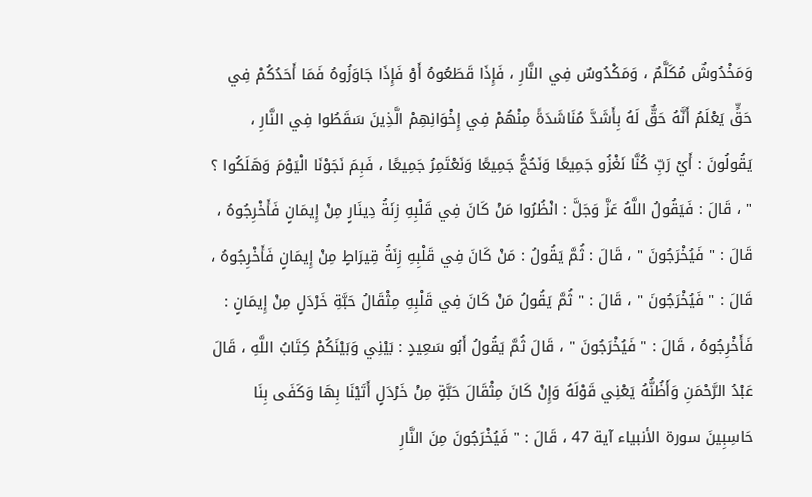وَمَخْدُوشٌ مُكَلَّمٌ ، وَمَكْدُوسٌ فِي النَّارِ ، فَإِذَا قَطَعُوهُ أَوْ فَإِذَا جَاوَزُوهُ فَمَا أَحَدُكُمْ فِي حَقٍّ يَعْلَمُ أَنَّهُ حَقٌّ لَهُ بِأَشَدَّ مُنَاشَدَةً مِنْهُمْ فِي إِخْوَانِهِمْ الَّذِينَ سَقَطُوا فِي النَّارِ ، يَقُولُونَ : أَيْ رَبِّ كُنَّا نَغْزُو جَمِيعًا وَنَحُجُّ جَمِيعًا وَنَعْتَمِرُ جَمِيعًا ، فَبِمَ نَجَوْنَا الْيَوْمَ وَهَلَكُوا ؟ " ، قَالَ : فَيَقُولُ اللَّهُ عَزَّ وَجَلَّ : انْظُرُوا مَنْ كَانَ فِي قَلْبِهِ زِنَةُ دِينَارٍ مِنْ إِيمَانٍ فَأَخْرِجُوهُ ، قَالَ : " فَيُخْرَجُونَ " ، قَالَ : ثُمَّ يَقُولُ : مَنْ كَانَ فِي قَلْبِهِ زِنَةُ قِيرَاطٍ مِنْ إِيمَانٍ فَأَخْرِجُوهُ ، قَالَ : " فَيُخْرَجُونَ " ، قَالَ : " ثُمَّ يَقُولُ مَنْ كَانَ فِي قَلْبِهِ مِثْقَالُ حَبَّةِ خَرْدَلٍ مِنْ إِيمَانٍ : فَأَخْرِجُوهُ ، قَالَ : " فَيُخْرَجُونَ " ، قَالَ ثُمَّ يَقُولُ أَبُو سَعِيدٍ : بَيْنِي وَبَيْنَكُمْ كِتَابُ اللَّهِ ، قَالَ عَبْدُ الرَّحْمَنِ وَأَظُنُّهُ يَعْنِي قَوْلَهُ وَإِنْ كَانَ مِثْقَالَ حَبَّةٍ مِنْ خَرْدَلٍ أَتَيْنَا بِهَا وَكَفَى بِنَا حَاسِبِينَ سورة الأنبياء آية 47 ، قَالَ : " فَيُخْرَجُونَ مِنَ النَّارِ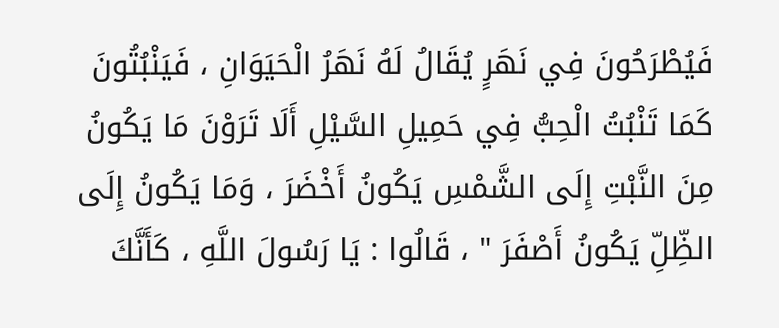فَيُطْرَحُونَ فِي نَهَرٍ يُقَالُ لَهُ نَهَرُ الْحَيَوَانِ ، فَيَنْبُتُونَ كَمَا تَنْبُتُ الْحِبُّ فِي حَمِيلِ السَّيْلِ أَلَا تَرَوْنَ مَا يَكُونُ مِنَ النَّبْتِ إِلَى الشَّمْسِ يَكُونُ أَخْضَرَ ، وَمَا يَكُونُ إِلَى الظِّلِّ يَكُونُ أَصْفَرَ " ، قَالُوا : يَا رَسُولَ اللَّهِ ، كَأَنَّكَ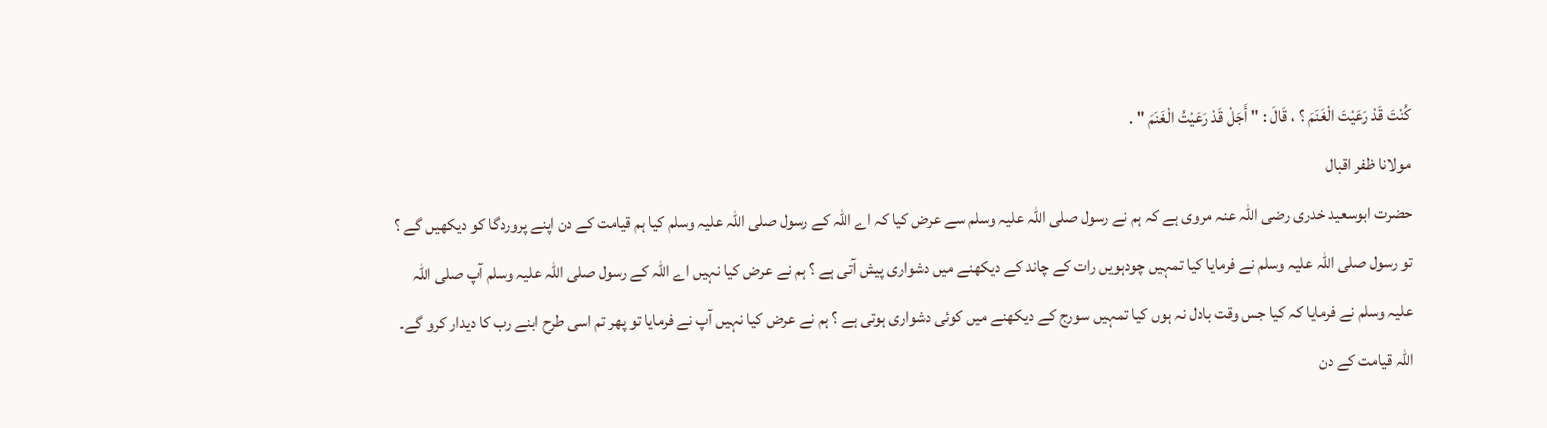كُنْتَ قَدْ رَعَيْتَ الْغَنَمَ ؟ ، قَالَ : " أَجَلْ قَدْ رَعَيْتُ الْغَنَمَ " .
مولانا ظفر اقبال
حضرت ابوسعید خدری رضی اللہ عنہ مروی ہے کہ ہم نے رسول صلی اللہ علیہ وسلم سے عرض کیا کہ اے اللہ کے رسول صلی اللہ علیہ وسلم کیا ہم قیامت کے دن اپنے پروردگا کو دیکھیں گے ؟ تو رسول صلی اللہ علیہ وسلم نے فرمایا کیا تمہیں چودہویں رات کے چاند کے دیکھنے میں دشواری پیش آتی ہے ؟ ہم نے عرض کیا نہیں اے اللہ کے رسول صلی اللہ علیہ وسلم آپ صلی اللہ علیہ وسلم نے فرمایا کہ کیا جس وقت بادل نہ ہوں کیا تمہیں سورج کے دیکھنے میں کوئی دشواری ہوتی ہے ؟ ہم نے عرض کیا نہیں آپ نے فرمایا تو پھر تم اسی طرح ابنے رب کا دیدار کرو گے۔ اللہ قیامت کے دن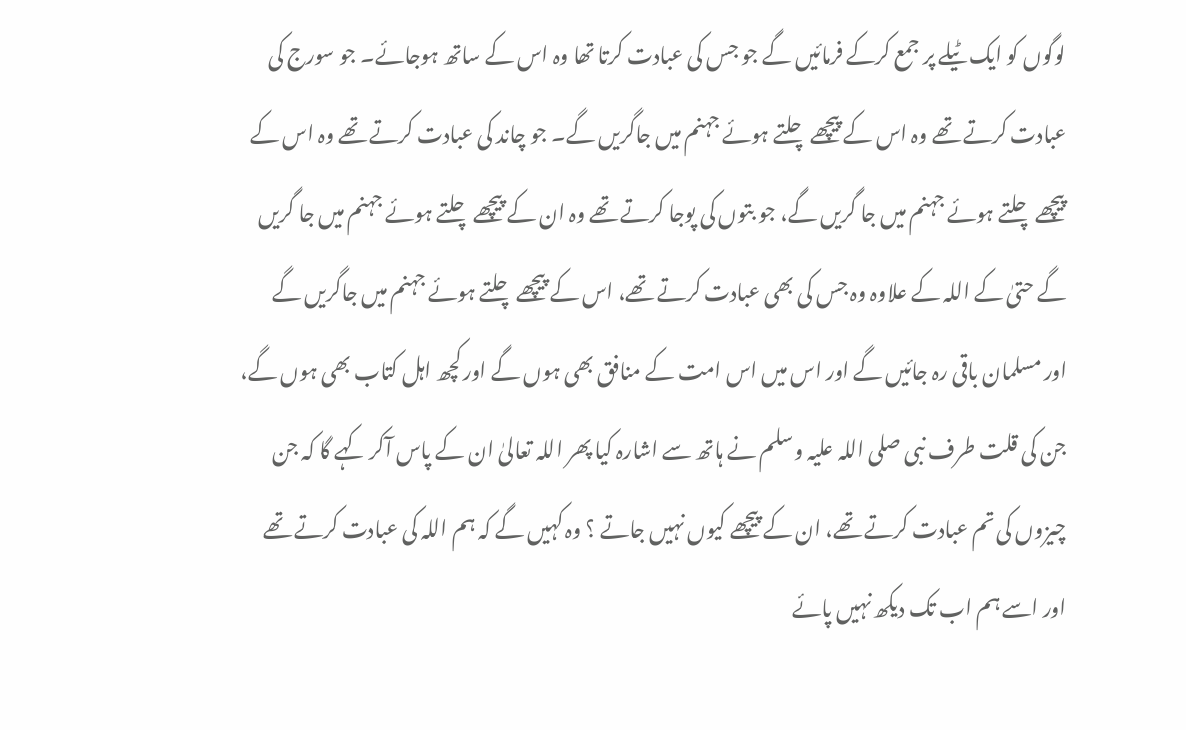لوگوں کو ایک ٹیلے پر جمع کرکے فرمائیں گے جو جس کی عبادت کرتا تھا وہ اس کے ساتھ ہوجائے۔ جو سورج کی عبادت کرتے تھے وہ اس کے پیچھے چلتے ہوئے جہنم میں جاگریں گے۔ جو چاند کی عبادت کرتے تھے وہ اس کے پیچھے چلتے ہوئے جہنم میں جا گریں گے، جو بتوں کی پوجا کرتے تھے وہ ان کے پیچھے چلتے ہوئے جہنم میں جا گریں گے حتیٰ کے اللہ کے علاوہ وہ جس کی بھی عبادت کرتے تھے، اس کے پیچھے چلتے ہوئے جہنم میں جاگریں گے اور مسلمان باقی رہ جائیں گے اور اس میں اس امت کے منافق بھی ہوں گے اور کچھ اہل کتاب بھی ہوں گے، جن کی قلت طرف نبی صلی اللہ علیہ وسلم نے ہاتھ سے اشارہ کیا پھر اللہ تعالیٰ ان کے پاس آکر کہے گا کہ جن چیزوں کی تم عبادت کرتے تھے، ان کے پیچھے کیوں نہیں جاتے ؟ وہ کہیں گے کہ ہم اللہ کی عبادت کرتے تھے اور اسے ہم اب تک دیکھ نہیں پائے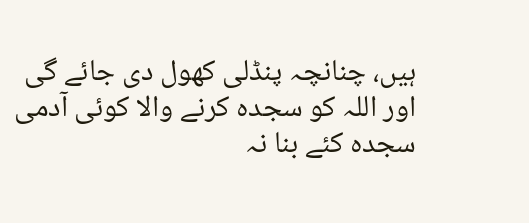ہیں، چنانچہ پنڈلی کھول دی جائے گی اور اللہ کو سجدہ کرنے والا کوئی آدمی سجدہ کئے بنا نہ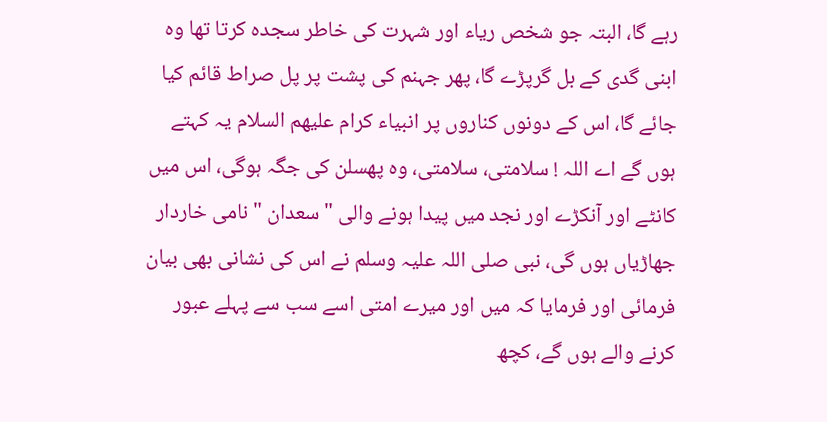رہے گا، البتہ جو شخص ریاء اور شہرت کی خاطر سجدہ کرتا تھا وہ ابنی گدی کے بل گرپڑے گا، پھر جہنم کی پشت پر پل صراط قائم کیا جائے گا، اس کے دونوں کناروں پر انبیاء کرام علیھم السلام یہ کہتے ہوں گے اے اللہ ! سلامتی، سلامتی، وہ پھسلن کی جگہ ہوگی، اس میں کانٹے اور آنکڑے اور نجد میں پیدا ہونے والی " سعدان " نامی خاردار جھاڑیاں ہوں گی، نبی صلی اللہ علیہ وسلم نے اس کی نشانی بھی بیان فرمائی اور فرمایا کہ میں اور میرے امتی اسے سب سے پہلے عبور کرنے والے ہوں گے، کچھ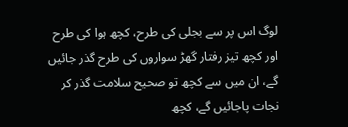لوگ اس پر سے بجلی کی طرح، کچھ ہوا کی طرح اور کچھ تیز رفتار گھڑ سواروں کی طرح گذر جائیں گے، ان میں سے کچھ تو صحیح سلامت گذر کر نجات پاجائیں گے، کچھ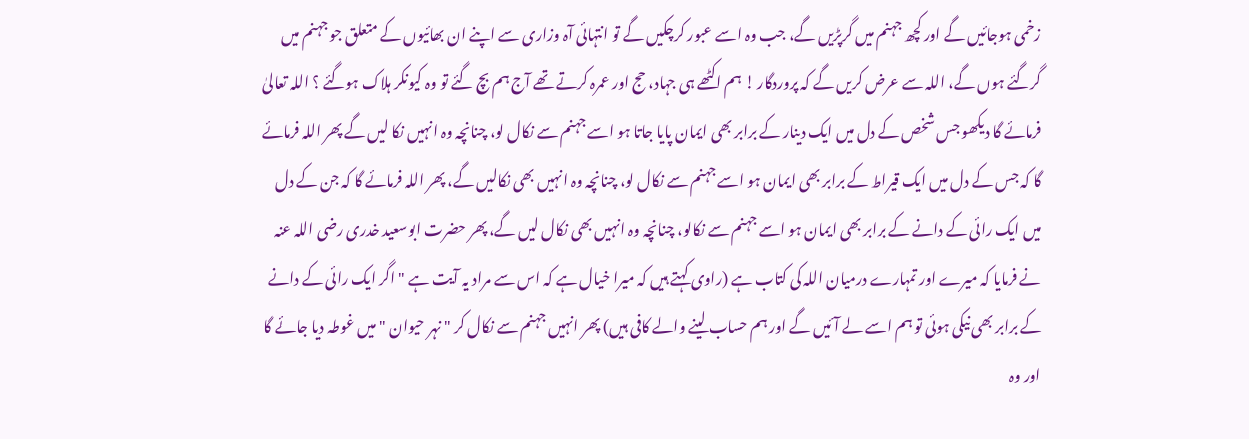زخمی ہوجائیں گے اور کچھ جہنم میں گرپڑیں گے، جب وہ اسے عبور کرچکیں گے تو انتہائی آہ وزاری سے اپنے ان بھائیوں کے متعلق جو جہنم میں گرگئے ہوں گے، اللہ سے عرض کریں گے کہ پروردگار ! ہم اکٹھے ہی جہاد، حج اور عمرہ کرتے تھے آج ہم بچ گئے تو وہ کیونکر ہلاک ہوگئے ؟ اللہ تعالیٰ فرمائے گا دیکھو جس شخص کے دل میں ایک دینار کے برابر بھی ایمان پایا جاتا ہو اسے جہنم سے نکال لو، چنانچہ وہ انہیں نکا لیں گے پھر اللہ فرمائے گا کہ جس کے دل میں ایک قیراط کے برابر بھی ایمان ہو اسے جہنم سے نکال لو، چنانچہ وہ انہیں بھی نکالیں گے، پھر اللہ فرمائے گا کہ جن کے دل میں ایک رائی کے دانے کے برابر بھی ایمان ہو اسے جہنم سے نکالو، چنانچہ وہ انہیں بھی نکال لیں گے، پھر حضرت ابوسعید خدری رضی اللہ عنہ نے فرمایا کہ میرے اور تمہارے درمیان اللہ کی کتاب ہے (راوی کہتے ہیں کہ میرا خیال ہے کہ اس سے مراد یہ آیت ہے " اگر ایک رائی کے دانے کے برابر بھی نیکی ہوئی تو ہم اسے لے آئیں گے اور ہم حساب لینے والے کافی ہیں) پھر انہیں جہنم سے نکال کر " نہر حیوان " میں غوطہ دیا جائے گا اور وہ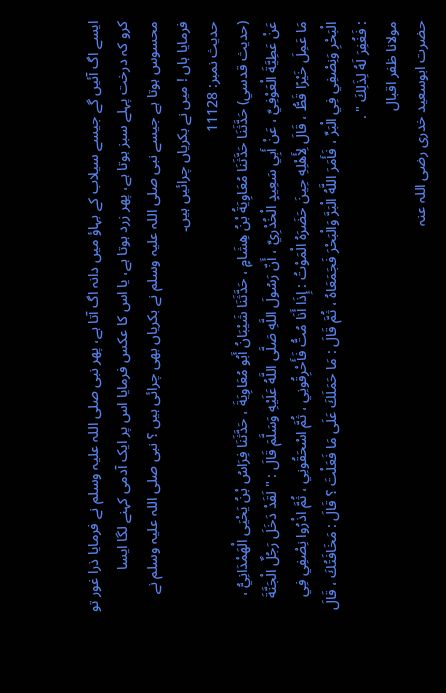ایسے اگ آئیں گے جیسے سیلاب کے بہاؤ میں دانہ اگ آتا ہے، پھر نبی صلی اللہ علیہ وسلم نے فرمایا ذرا غور تو کرو کہ درخت پہلے سبز ہوتا ہے، پھر زرد ہوتا ہے، یا اس کا عکس فرمایا اس پر ایک آدمی کہنے لگا ایسا محسوس ہوتا ہے جیسے نبی صلی اللہ علیہ وسلم نے بکریاں بھی چرائی ہیں ؟ نبی صلی اللہ علیہ وسلم نے فرمایا ہاں ! میں نے بکریاں چرائیں ہیں۔
حدیث نمبر: 11128
(حديث قدسي) حَدَّثَنَا حَدَّثَنَا مُعَاوِيَةُ بْنُ هِشَامٍ ، حَدَّثَنَا شَيْبَانُ أَبُو مُعَاوِيَةَ ، حَدَّثَنَا فِرَاسُ بْنُ يَحْيَى الْهَمْدَانِيُّ ، عَنْ عَطِيَّةَ الْعَوْفِيِّ ، عَنْ أَبِي سَعِيدٍ الْخُدْرِيِّ ، أَنّ رَسُولَ اللَّهِ صَلَّى اللَّهُ عَلَيْهِ وَسَلَّمَ قَالَ : " لَقَدْ دَخَلَ رَجُلٌ الْجَنَّةَ مَا عَمِلَ خَيْرًا قَطُّ ، قَالَ لِأَهْلِهِ حِينَ حَضَرَهُ الْمَوْتُ : إِذَا أَنَا مُتُّ فَأَحْرِقُونِي ، ثُمَّ اسْحَقُونِي ، ثُمَّ اذْرُوا نِصْفِي فِي الْبَحْرِ وَنِصْفِي فِي الْبَرِّ ، فَأَمَرَ اللَّهُ الْبَرَّ وَالْبَحْرَ فَجَمَعَاهُ ، ثُمَّ قَالَ : مَا حَمَلَكَ عَلَى مَا فَعَلْتَ ؟ قَالَ : مَخَافَتُكَ ، قَالَ : فَغُفِرَ لَهُ لِذَلِكَ " .
مولانا ظفر اقبال
حضرت ابوسعید خدری رضی اللہ عنہ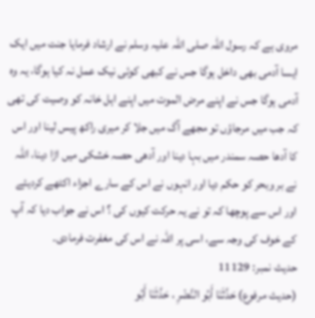مروی ہے کہ رسول اللہ صلی اللہ علیہ وسلم نے ارشاد فرمایا جنت میں ایک ایسا آدمی بھی داخل ہوگا جس نے کبھی کوئی نیک عمل نہ کیا ہوگا، یہ وہ آدمی ہوگا جس نے اپنے مرض الموت میں اپنے اہل خانہ کو وصیت کی تھی کہ جب میں مرجاؤں تو مجھے آگ میں جلا کر میری راکھ پیس لینا اور اس کا آدھا حصہ سمندر میں بہا دینا اور آدھی حصہ خشکی میں اڑا دینا، اللہ نے بر وبحر کو حکم دیا اور انہوں نے اس کے سارے اجزاء اکٹھے کردیئے اور اس سے پوچھا کہ تو نے یہ حرکت کیوں کی ؟ اس نے جواب دیا کہ آپ کے خوف کی وجہ سے، اسی پر اللہ نے اس کی مغفرت فرمادی۔
حدیث نمبر: 11129
(حديث مرفوع) حَدَّثَنَا أَبُو النَّضْرِ ، حَدَّثَنَا أَبُو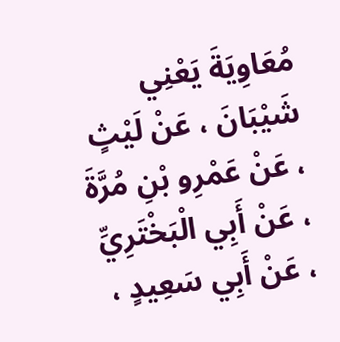مُعَاوِيَةَ يَعْنِي شَيْبَانَ ، عَنْ لَيْثٍ ، عَنْ عَمْرِو بْنِ مُرَّةَ ، عَنْ أَبِي الْبَخْتَرِيِّ ، عَنْ أَبِي سَعِيدٍ ،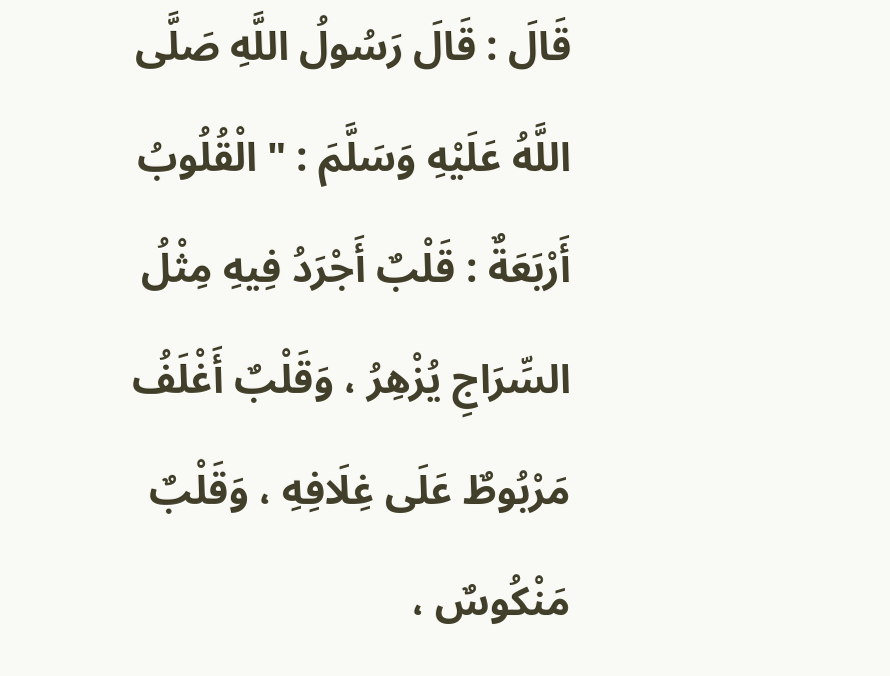قَالَ : قَالَ رَسُولُ اللَّهِ صَلَّى اللَّهُ عَلَيْهِ وَسَلَّمَ : " الْقُلُوبُ أَرْبَعَةٌ : قَلْبٌ أَجْرَدُ فِيهِ مِثْلُ السِّرَاجِ يُزْهِرُ ، وَقَلْبٌ أَغْلَفُ مَرْبُوطٌ عَلَى غِلَافِهِ ، وَقَلْبٌ مَنْكُوسٌ ،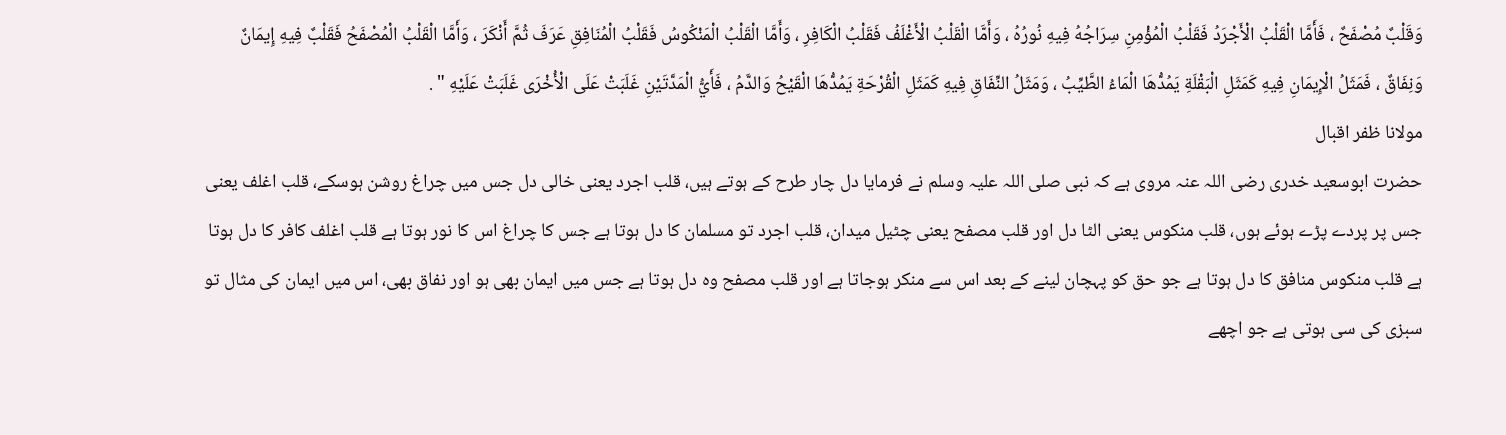وَقَلْبٌ مُصْفَحٌ ، فَأَمَّا الْقَلْبُ الْأَجْرَدُ فَقَلْبُ الْمُؤْمِنِ سِرَاجُهُ فِيهِ نُورُهُ ، وَأَمَّا الْقَلْبُ الْأَغْلَفُ فَقَلْبُ الْكَافِرِ ، وَأَمَّا الْقَلْبُ الْمَنْكُوسُ فَقَلْبُ الْمُنَافِقِ عَرَفَ ثُمَّ أَنْكَرَ ، وَأَمَّا الْقَلْبُ الْمُصْفَحُ فَقَلْبٌ فِيهِ إِيمَانٌ وَنِفَاقٌ ، فَمَثَلُ الْإِيمَانِ فِيهِ كَمَثَلِ الْبَقْلَةِ يَمُدُّهَا الْمَاءُ الطَّيِّبُ ، وَمَثَلُ النِّفَاقِ فِيهِ كَمَثَلِ الْقُرْحَةِ يَمُدُّهَا الْقَيْحُ وَالدَّمُ ، فَأَيُّ الْمَدَّتَيْنِ غَلَبَتْ عَلَى الْأُخْرَى غَلَبَتْ عَلَيْهِ " .
مولانا ظفر اقبال
حضرت ابوسعید خدری رضی اللہ عنہ مروی ہے کہ نبی صلی اللہ علیہ وسلم نے فرمایا دل چار طرح کے ہوتے ہیں، قلب اجرد یعنی خالی دل جس میں چراغ روشن ہوسکے، قلب اغلف یعنی جس پر پردے پڑے ہوئے ہوں، قلب منکوس یعنی الٹا دل اور قلب مصفح یعنی چٹیل میدان، قلب اجرد تو مسلمان کا دل ہوتا ہے جس کا چراغ اس کا نور ہوتا ہے قلب اغلف کافر کا دل ہوتا ہے قلب منکوس منافق کا دل ہوتا ہے جو حق کو پہچان لینے کے بعد اس سے منکر ہوجاتا ہے اور قلب مصفح وہ دل ہوتا ہے جس میں ایمان بھی ہو اور نفاق بھی، اس میں ایمان کی مثال تو سبزی کی سی ہوتی ہے جو اچھے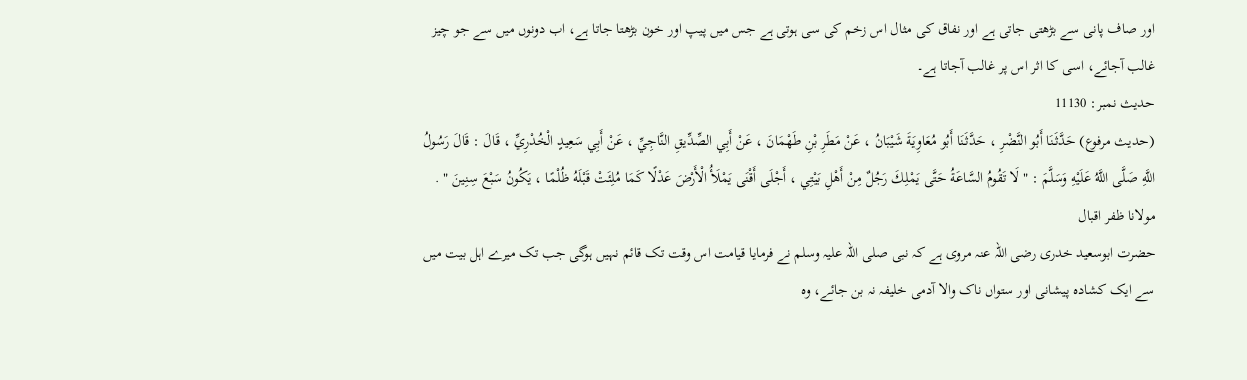اور صاف پانی سے بڑھتی جاتی ہے اور نفاق کی مثال اس زخم کی سی ہوتی ہے جس میں پیپ اور خون بڑھتا جاتا ہے، اب دونوں میں سے جو چیز غالب آجائے، اسی کا اثر اس پر غالب آجاتا ہے۔
حدیث نمبر: 11130
(حديث مرفوع) حَدَّثَنَا أَبُو النَّضْرِ ، حَدَّثَنَا أَبُو مُعَاوِيَةَ شَيْبَانُ ، عَنْ مَطَرِ بْنِ طَهْمَانَ ، عَنْ أَبِي الصِّدِّيقِ النَّاجِيِّ ، عَنْ أَبِي سَعِيدٍ الْخُدْرِيِّ ، قَالَ : قَالَ رَسُولُ اللَّهِ صَلَّى اللَّهُ عَلَيْهِ وَسَلَّمَ : " لَا تَقُومُ السَّاعَةُ حَتَّى يَمْلِكَ رَجُلٌ مِنْ أَهْلِ بَيْتِي ، أَجْلَى أَقْنَى يَمْلَأُ الْأَرْضَ عَدْلًا كَمَا مُلِئَتْ قَبْلَهُ ظُلْمًا ، يَكُونُ سَبْعَ سِنِينَ " .
مولانا ظفر اقبال
حضرت ابوسعید خدری رضی اللہ عنہ مروی ہے کہ نبی صلی اللہ علیہ وسلم نے فرمایا قیامت اس وقت تک قائم نہیں ہوگی جب تک میرے اہل بیت میں سے ایک کشادہ پیشانی اور ستواں ناک والا آدمی خلیفہ نہ بن جائے، وہ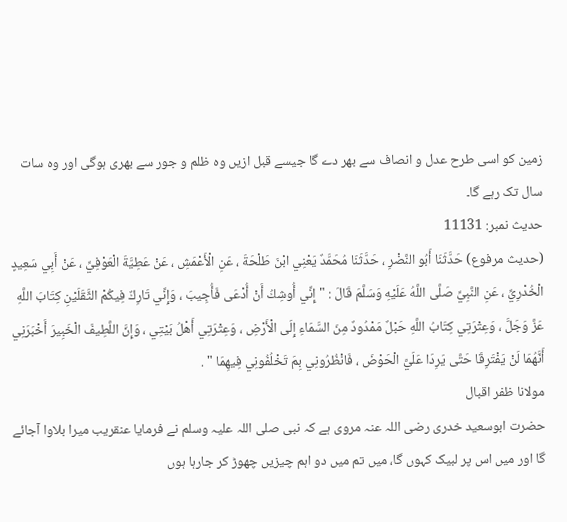زمین کو اسی طرح عدل و انصاف سے بھر دے گا جیسے قبل ازیں وہ ظلم و جور سے بھری ہوگی اور وہ سات سال تک رہے گا۔
حدیث نمبر: 11131
(حديث مرفوع) حَدَّثَنَا أَبُو النَّضْرِ ، حَدَّثَنَا مُحَمَّدٌ يَعْنِي ابْنَ طَلْحَةَ ، عَنِ الْأَعْمَشِ ، عَنْ عَطِيَّةَ الْعَوْفِيِّ ، عَنْ أَبِي سَعِيدٍ الْخُدْرِيِّ ، عَنِ النَّبِيِّ صَلَّى اللَّهُ عَلَيْهِ وَسَلَّمَ قَالَ : " إِنِّي أُوشِكُ أَنْ أُدْعَى فَأُجِيبَ ، وَإِنِّي تَارِكٌ فِيكُمْ الثَّقَلَيْنِ كِتَابَ اللَّهِ عَزَّ وَجَلَّ ، وَعِتْرَتِي كِتَابُ اللَّهِ حَبْلٌ مَمْدُودٌ مِنَ السَّمَاءِ إِلَى الْأَرْضِ ، وَعِتْرَتِي أَهْلُ بَيْتِي ، وَإِنَّ اللَّطِيفَ الْخَبِيرَ أَخْبَرَنِي أَنَّهُمَا لَنْ يَفْتَرِقَا حَتَّى يَرِدَا عَلَيَّ الْحَوْضَ ، فَانْظُرُونِي بِمَ تَخْلُفُونِي فِيهِمَا " .
مولانا ظفر اقبال
حضرت ابوسعید خدری رضی اللہ عنہ مروی ہے کہ نبی صلی اللہ علیہ وسلم نے فرمایا عنقریب میرا بلاوا آجائے گا اور میں اس پر لبیک کہوں گا، میں تم میں دو اہم چیزیں چھوڑ کر جارہا ہوں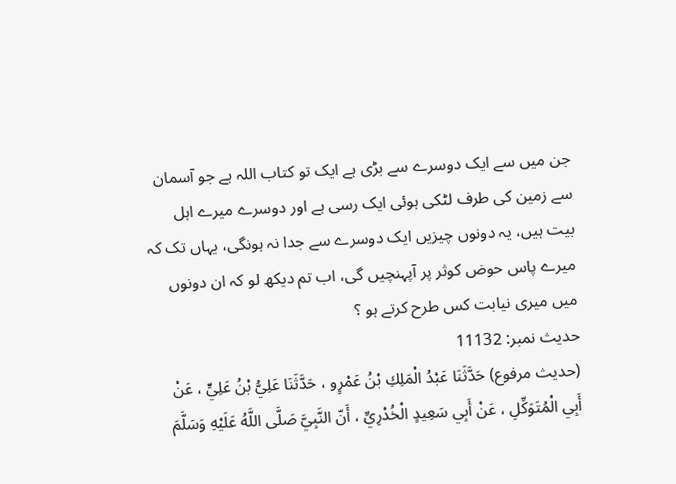جن میں سے ایک دوسرے سے بڑی ہے ایک تو کتاب اللہ ہے جو آسمان سے زمین کی طرف لٹکی ہوئی ایک رسی ہے اور دوسرے میرے اہل بیت ہیں، یہ دونوں چیزیں ایک دوسرے سے جدا نہ ہونگی، یہاں تک کہ میرے پاس حوض کوثر پر آپہنچیں گی، اب تم دیکھ لو کہ ان دونوں میں میری نیابت کس طرح کرتے ہو ؟
حدیث نمبر: 11132
(حديث مرفوع) حَدَّثَنَا عَبْدُ الْمَلِكِ بْنُ عَمْرٍو ، حَدَّثَنَا عَلِيُّ بْنُ عَلِيٍّ ، عَنْ أَبِي الْمُتَوَكِّلِ ، عَنْ أَبِي سَعِيدٍ الْخُدْرِيِّ ، أَنّ النَّبِيَّ صَلَّى اللَّهُ عَلَيْهِ وَسَلَّمَ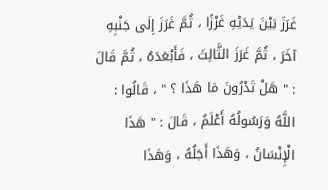غَرَزَ بَيْنَ يَدَيْهِ غَرْزًا ، ثُمَّ غَرَزَ إِلَى جَنْبِهِ آخَرَ ، ثُمَّ غَرَزَ الثَّالِثَ ، فَأَبْعَدَهُ ، ثُمَّ قَالَ : " هَلْ تَدْرُونَ مَا هَذَا ؟ " ، قَالُوا : اللَّهُ وَرَسُولُهُ أَعْلَمُ ، قَالَ : " هَذَا الْإِنْسَانُ ، وَهَذَا أَجَلُهُ ، وَهَذَا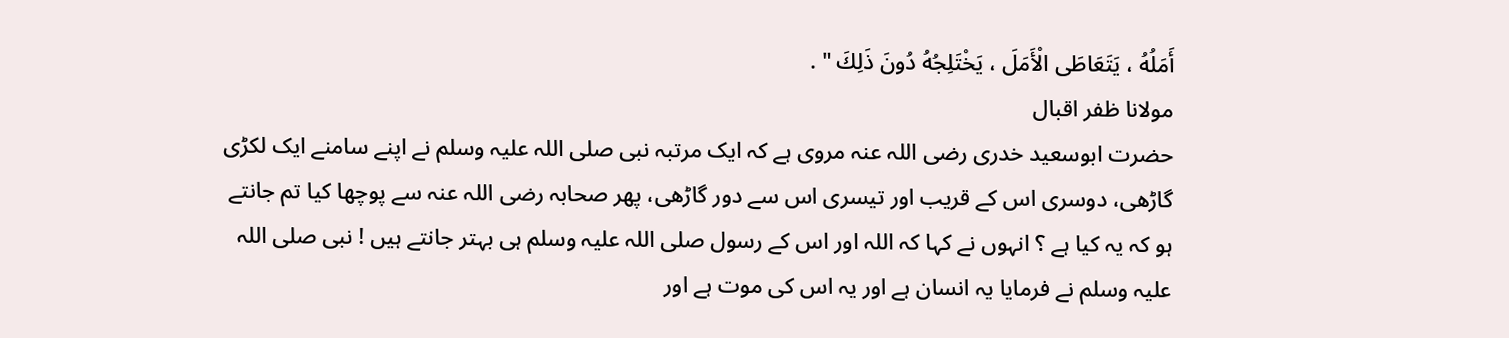أَمَلُهُ ، يَتَعَاطَى الْأَمَلَ ، يَخْتَلِجُهُ دُونَ ذَلِكَ " .
مولانا ظفر اقبال
حضرت ابوسعید خدری رضی اللہ عنہ مروی ہے کہ ایک مرتبہ نبی صلی اللہ علیہ وسلم نے اپنے سامنے ایک لکڑی گاڑھی، دوسری اس کے قریب اور تیسری اس سے دور گاڑھی، پھر صحابہ رضی اللہ عنہ سے پوچھا کیا تم جانتے ہو کہ یہ کیا ہے ؟ انہوں نے کہا کہ اللہ اور اس کے رسول صلی اللہ علیہ وسلم ہی بہتر جانتے ہیں ! نبی صلی اللہ علیہ وسلم نے فرمایا یہ انسان ہے اور یہ اس کی موت ہے اور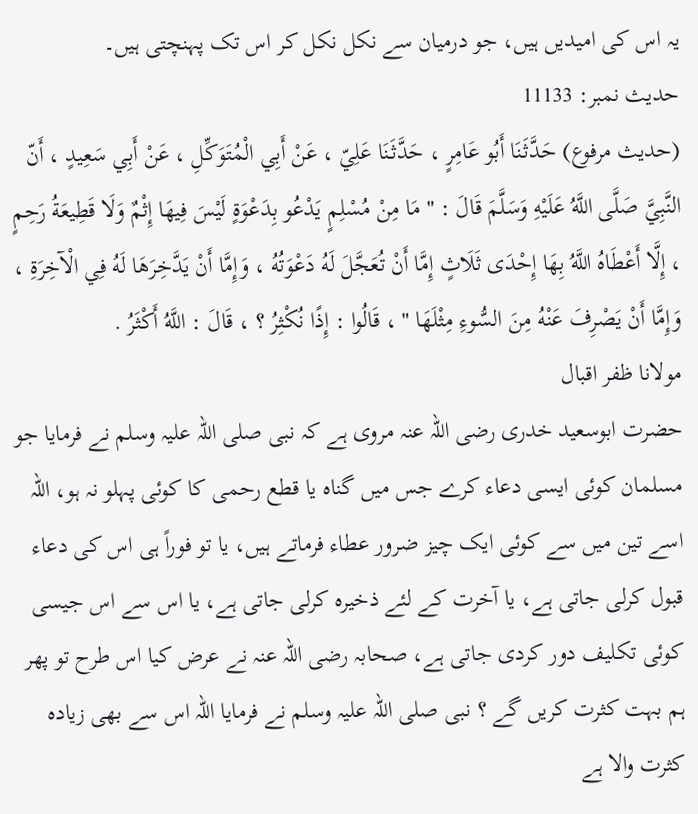یہ اس کی امیدیں ہیں، جو درمیان سے نکل نکل کر اس تک پہنچتی ہیں۔
حدیث نمبر: 11133
(حديث مرفوع) حَدَّثَنَا أَبُو عَامِرٍ ، حَدَّثَنَا عَلِيّ ، عَنْ أَبِي الْمُتَوَكِّلِ ، عَنْ أَبِي سَعِيدٍ ، أَنّ النَّبِيَّ صَلَّى اللَّهُ عَلَيْهِ وَسَلَّمَ قَالَ : " مَا مِنْ مُسْلِمٍ يَدْعُو بِدَعْوَةٍ لَيْسَ فِيهَا إِثْمٌ وَلَا قَطِيعَةُ رَحِمٍ ، إِلَّا أَعْطَاهُ اللَّهُ بِهَا إِحْدَى ثَلَاثٍ إِمَّا أَنْ تُعَجَّلَ لَهُ دَعْوَتُهُ ، وَإِمَّا أَنْ يَدَّخِرَهَا لَهُ فِي الْآخِرَةِ ، وَإِمَّا أَنْ يَصْرِفَ عَنْهُ مِنَ السُّوءِ مِثْلَهَا " ، قَالُوا : إِذًا نُكْثِرُ ؟ ، قَالَ : اللَّهُ أَكْثَرُ .
مولانا ظفر اقبال
حضرت ابوسعید خدری رضی اللہ عنہ مروی ہے کہ نبی صلی اللہ علیہ وسلم نے فرمایا جو مسلمان کوئی ایسی دعاء کرے جس میں گناہ یا قطع رحمی کا کوئی پہلو نہ ہو، اللہ اسے تین میں سے کوئی ایک چیز ضرور عطاء فرماتے ہیں، یا تو فوراً ہی اس کی دعاء قبول کرلی جاتی ہے، یا آخرت کے لئے ذخیرہ کرلی جاتی ہے، یا اس سے اس جیسی کوئی تکلیف دور کردی جاتی ہے، صحابہ رضی اللہ عنہ نے عرض کیا اس طرح تو پھر ہم بہت کثرت کریں گے ؟ نبی صلی اللہ علیہ وسلم نے فرمایا اللہ اس سے بھی زیادہ کثرت والا ہے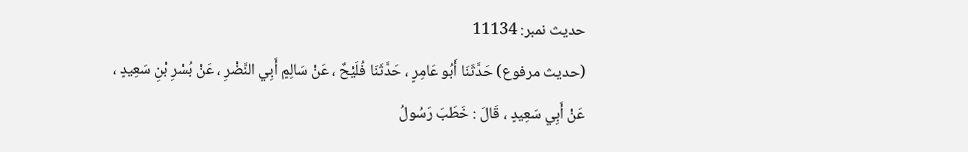حدیث نمبر: 11134
(حديث مرفوع) حَدَّثَنَا أَبُو عَامِرٍ ، حَدَّثَنَا فُلَيْحٌ ، عَنْ سَالِمٍ أَبِي النَّضْرِ ، عَنْ بُسْرِ بْنِ سَعِيدٍ ، عَنْ أَبِي سَعِيدٍ ، قَالَ : خَطَبَ رَسُولُ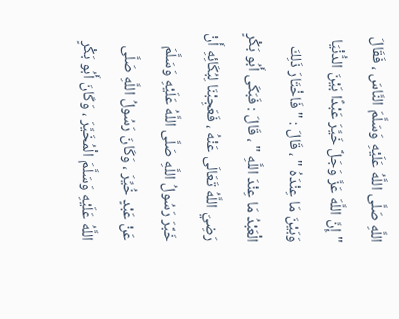اللَّهِ صَلَّى اللَّهُ عَلَيْهِ وَسَلَّمَ النَّاسَ ، فَقَالَ " إِنَّ اللَّهَ عَزَّ وَجَلَّ خَيَّرَ عَبْدًا بَيْنَ الدُّنْيَا وَبَيْنَ مَا عِنْدَهُ " ، قَالَ : " فَاخْتَارَ ذَلِكَ الْعَبْدُ مَا عِنْدَ اللَّهِ " ، قَالَ : فَبَكَى أَبُو بَكْرٍ رَضِيَ اللَّهُ تَعَالَى عَنْهُ ، فَعَجِبْنَا لِبُكَائِهِ أَنْ خَبَّرَ رَسُولُ اللَّهِ صَلَّى اللَّهُ عَلَيْهِ وَسَلَّمَ عَنْ عَبْدٍ خُيِّرَ ، وَكَانَ رَسُولُ اللَّهِ صَلَّى اللَّهُ عَلَيْهِ وَسَلَّمَ الْمُخَيَّرَ ، وَكَانَ أَبُو بَكْرٍ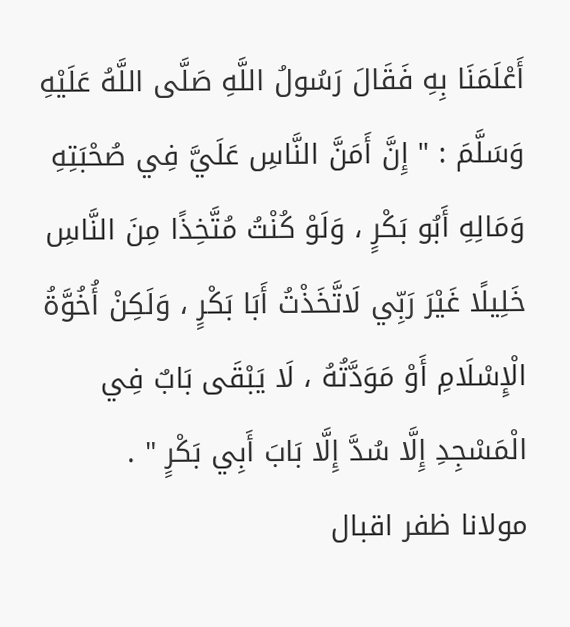أَعْلَمَنَا بِهِ فَقَالَ رَسُولُ اللَّهِ صَلَّى اللَّهُ عَلَيْهِ وَسَلَّمَ : " إِنَّ أَمَنَّ النَّاسِ عَلَيَّ فِي صُحْبَتِهِ وَمَالِهِ أَبُو بَكْرٍ ، وَلَوْ كُنْتُ مُتَّخِذًا مِنَ النَّاسِ خَلِيلًا غَيْرَ رَبِّي لَاتَّخَذْتُ أَبَا بَكْرٍ ، وَلَكِنْ أُخُوَّةُ الْإِسْلَامِ أَوْ مَوَدَّتُهُ ، لَا يَبْقَى بَابٌ فِي الْمَسْجِدِ إِلَّا سُدَّ إِلَّا بَابَ أَبِي بَكْرٍ " .
مولانا ظفر اقبال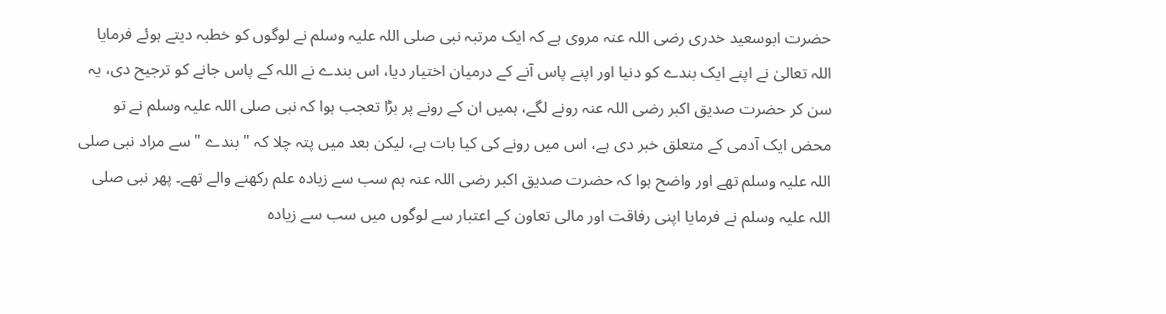حضرت ابوسعید خدری رضی اللہ عنہ مروی ہے کہ ایک مرتبہ نبی صلی اللہ علیہ وسلم نے لوگوں کو خطبہ دیتے ہوئے فرمایا اللہ تعالیٰ نے اپنے ایک بندے کو دنیا اور اپنے پاس آنے کے درمیان اختیار دیا، اس بندے نے اللہ کے پاس جانے کو ترجیح دی، یہ سن کر حضرت صدیق اکبر رضی اللہ عنہ رونے لگے، ہمیں ان کے رونے پر بڑا تعجب ہوا کہ نبی صلی اللہ علیہ وسلم نے تو محض ایک آدمی کے متعلق خبر دی ہے، اس میں رونے کی کیا بات ہے، لیکن بعد میں پتہ چلا کہ " بندے " سے مراد نبی صلی اللہ علیہ وسلم تھے اور واضح ہوا کہ حضرت صدیق اکبر رضی اللہ عنہ ہم سب سے زیادہ علم رکھنے والے تھے۔ پھر نبی صلی اللہ علیہ وسلم نے فرمایا اپنی رفاقت اور مالی تعاون کے اعتبار سے لوگوں میں سب سے زیادہ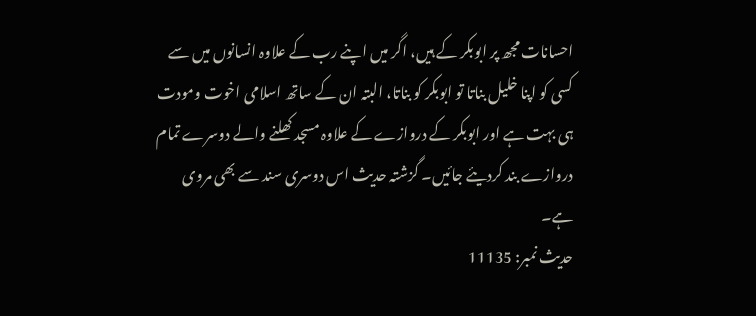احسانات مجھ پر ابوبکر کے ہیں، اگر میں اپنے رب کے علاوہ انسانوں میں سے کسی کو اپنا خلیل بناتا تو ابوبکر کو بناتا، البتہ ان کے ساتھ اسلامی اخوت ومودت ہی بہت ہے اور ابوبکر کے دروازے کے علاوہ مسجد کھلنے والے دوسرے تمام دروازے بند کردیئے جائیں۔ گزشتہ حدیث اس دوسری سند سے بھی مروی ہے۔
حدیث نمبر: 11135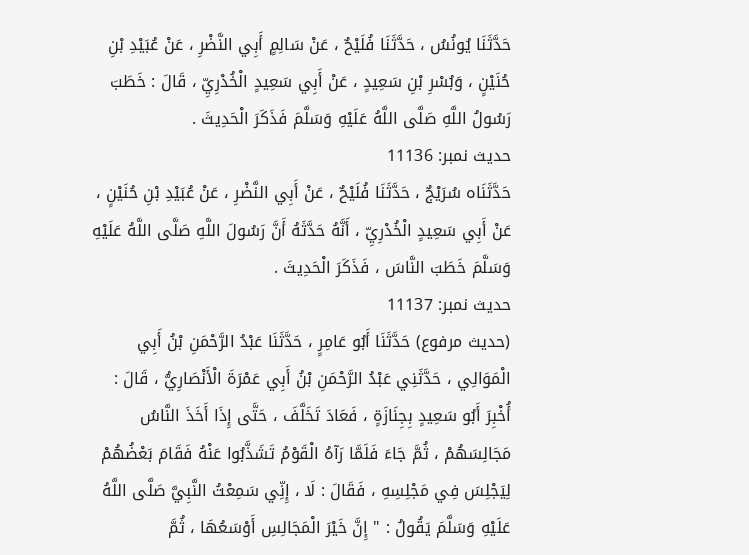حَدَّثَنَا يُونُسُ ، حَدَّثَنَا فُلَيْحٌ ، عَنْ سَالِمٍ أَبِي النَّضْرِ ، عَنْ عُبَيْدِ بْنِ حُنَيْنٍ ، وَبُسْرِ بْنِ سَعِيدٍ ، عَنْ أَبِي سَعِيدٍ الْخُدْرِيِّ ، قَالَ : خَطَبَ رَسُولُ اللَّهِ صَلَّى اللَّهُ عَلَيْهِ وَسَلَّمَ فَذَكَرَ الْحَدِيثَ .
حدیث نمبر: 11136
حَدَّثَنَاه سُرَيْجٌ ، حَدَّثَنَا فُلَيْحٌ ، عَنْ أَبِي النَّضْرِ ، عَنْ عُبَيْدِ بْنِ حُنَيْنٍ ، عَنْ أَبِي سَعِيدٍ الْخُدْرِيِّ ، أَنَّهُ حَدَّثَهُ أَنَّ رَسُولَ اللَّهِ صَلَّى اللَّهُ عَلَيْهِ وَسَلَّمَ خَطَبَ النَّاسَ ، فَذَكَرَ الْحَدِيثَ .
حدیث نمبر: 11137
(حديث مرفوع) حَدَّثَنَا أَبُو عَامِرٍ ، حَدَّثَنَا عَبْدُ الرَّحْمَنِ بْنُ أَبِي الْمَوَالِي ، حَدَّثَنِي عَبْدُ الرَّحْمَنِ بْنُ أَبِي عَمْرَةَ الْأَنْصَارِيُّ ، قَالَ : أُخْبِرَ أَبُو سَعِيدٍ بِجِنَازَةٍ ، فَعَادَ تَخَلَّفَ ، حَتَّى إِذَا أَخَذَ النَّاسُ مَجَالِسَهُمْ ، ثُمَّ جَاءَ فَلَمَّا رَآهُ الْقَوْمُ تَشَذَّبُوا عَنْهُ فَقَامَ بَعْضُهُمْ لِيَجْلِسَ فِي مَجْلِسِهِ ، فَقَالَ : لَا ، إِنِّي سَمِعْتُ النَّبِيَّ صَلَّى اللَّهُ عَلَيْهِ وَسَلَّمَ يَقُولُ : " إِنَّ خَيْرَ الْمَجَالِسِ أَوْسَعُهَا ، ثُمَّ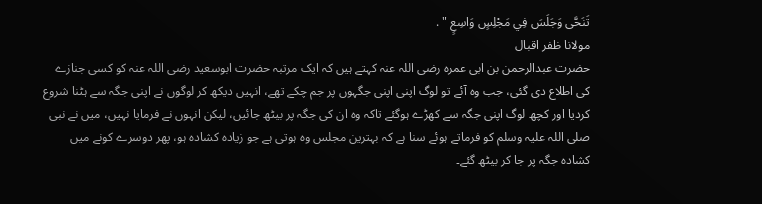تَنَحَّى وَجَلَسَ فِي مَجْلِسٍ وَاسِعٍ " .
مولانا ظفر اقبال
حضرت عبدالرحمن بن ابی عمرہ رضی اللہ عنہ کہتے ہیں کہ ایک مرتبہ حضرت ابوسعید رضی اللہ عنہ کو کسی جنازے کی اطلاع دی گئی، جب وہ آئے تو لوگ اپنی اپنی جگہوں پر جم چکے تھے، انہیں دیکھ کر لوگوں نے اپنی جگہ سے ہٹنا شروع کردیا اور کچھ لوگ اپنی جگہ سے کھڑے ہوگئے تاکہ وہ ان کی جگہ پر بیٹھ جائیں، لیکن انہوں نے فرمایا نہیں، میں نے نبی صلی اللہ علیہ وسلم کو فرماتے ہوئے سنا ہے کہ بہترین مجلس وہ ہوتی ہے جو زیادہ کشادہ ہو، پھر دوسرے کونے میں کشادہ جگہ پر جا کر بیٹھ گئے۔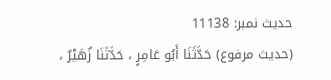حدیث نمبر: 11138
(حديث مرفوع) حَدَّثَنَا أَبُو عَامِرٍ ، حَدَّثَنَا زُهَيْرٌ ،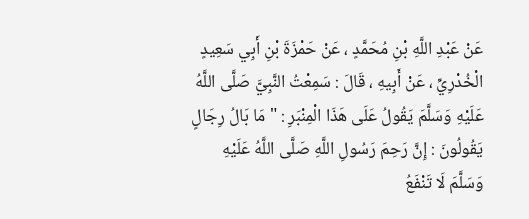عَنْ عَبْدِ اللَّهِ بْنِ مُحَمَّدٍ ، عَنْ حَمْزَةَ بْنِ أَبِي سَعِيدٍ الْخُدْرِيِّ ، عَنْ أَبِيهِ ، قَالَ : سَمِعْتُ النَّبِيَّ صَلَّى اللَّهُ عَلَيْهِ وَسَلَّمَ يَقُولُ عَلَى هَذَا الْمِنْبَرِ : " مَا بَالُ رِجَالٍ يَقُولُونَ : إِنَّ رَحِمَ رَسُولِ اللَّهِ صَلَّى اللَّهُ عَلَيْهِ وَسَلَّمَ لَا تَنْفَعُ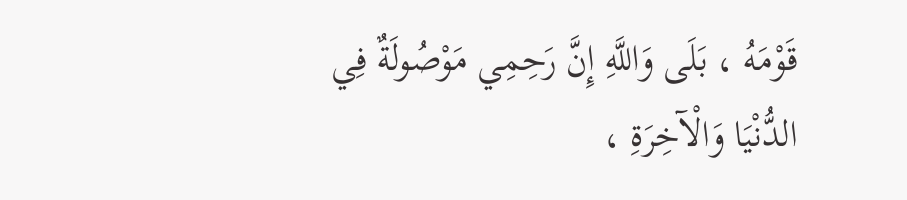قَوْمَهُ ، بَلَى وَاللَّهِ إِنَّ رَحِمِي مَوْصُولَةٌ فِي الدُّنْيَا وَالْآخِرَةِ ،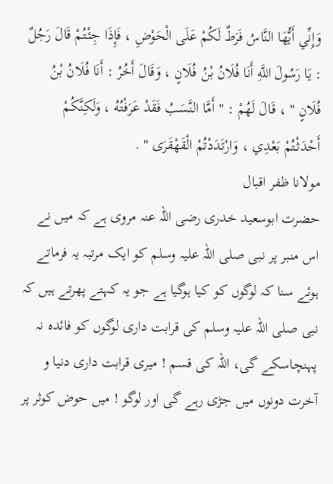وَإِنِّي أَيُّهَا النَّاسُ فَرَطٌ لَكُمْ عَلَى الْحَوْضِ ، فَإِذَا جِئْتُمْ قَالَ رَجُلٌ : يَا رَسُولَ اللَّهِ أَنَا فُلَانُ بْنُ فُلَانٍ ، وَقَالَ أَخُرُ : أَنَا فُلَانُ بْنُ فُلَانٍ " ، قَالَ لَهُمْ : " أَمَّا النَّسَبُ فَقَدْ عَرَفْتُهُ ، وَلَكِنَّكُمْ أَحْدَثْتُمْ بَعْدِي ، وَارْتَدَدْتُمْ الْقَهْقَرَى " .
مولانا ظفر اقبال
حضرت ابوسعید خدری رضی اللہ عنہ مروی ہے کہ میں نے اس منبر پر نبی صلی اللہ علیہ وسلم کو ایک مرتبہ یہ فرماتے ہوئے سنا کہ لوگوں کو کیا ہوگیا ہے جو یہ کہتے پھرتے ہیں کہ نبی صلی اللہ علیہ وسلم کی قرابت داری لوگوں کو فائدہ نہ پہنچاسکے گی، اللہ کی قسم ! میری قرابت داری دنیا و آخرت دونوں میں جڑی رہے گی اور لوگو ! میں حوض کوثر پر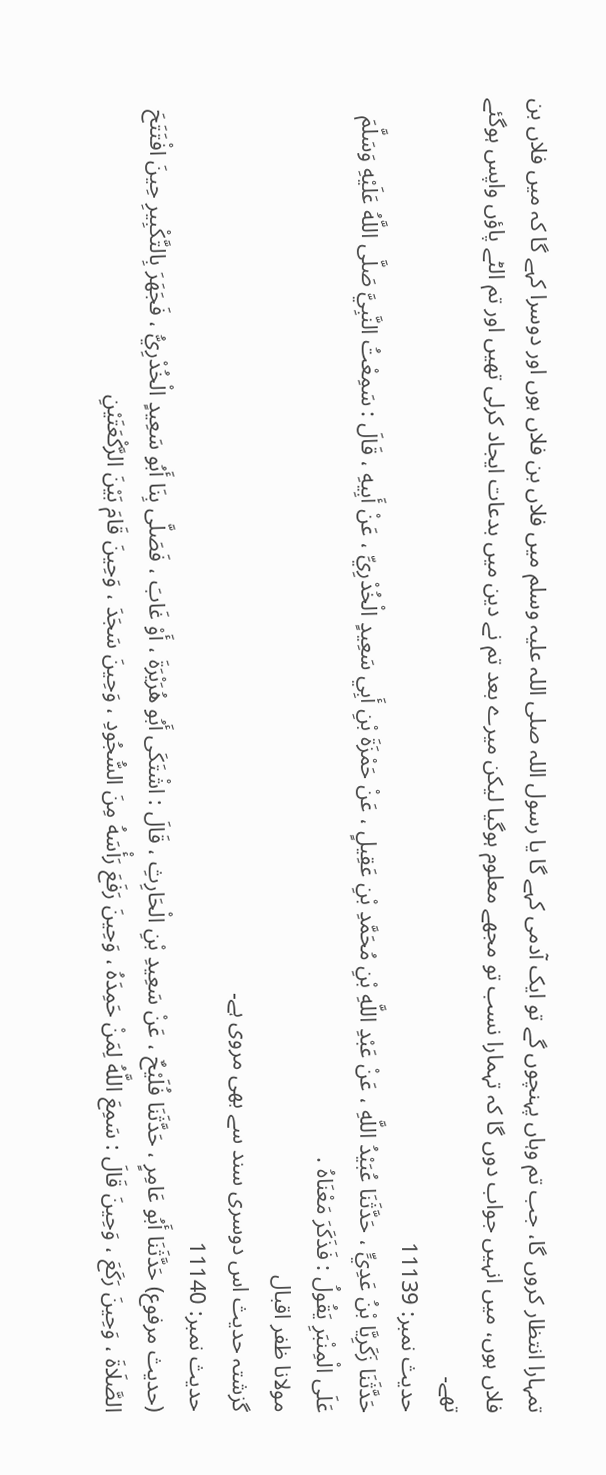تمہارا انتظار کروں گا، جب تم وہاں پہنچوں گے تو ایک آدمی کہے گا یا رسول اللہ صلی اللہ علیہ وسلم میں فلاں بن فلاں ہوں اور دوسرا کہے گا کہ میں فلاں بن فلاں ہوں، میں انہیں جواب دوں گا کہ تہمارا نسب تو مجھے معلوم ہوگیا لیکن میرے بعد تم نے دین میں بدعات ایجاد کرلی تھیں اور تم الٹے پاؤں واپس ہوگئے تھے۔
حدیث نمبر: 11139
حَدَّثَنَا زَكَرِيَّا بْنُ عَدِيٍّ ، حَدَّثَنَا عُبَيْدُ اللَّهِ ، عَنْ عَبْدِ اللَّهِ بْنِ مُحَمَّدِ بْنِ عَقِيلٍ ، عَنْ حَمْزَةَ بْنِ أَبِي سَعِيدٍ الْخُدْرِيِّ ، عَنْ أَبِيهِ ، قَالَ : سَمِعْتُ النَّبِيَّ صَلَّى اللَّهُ عَلَيْهِ وَسَلَّمَ عَلَى الْمِنْبَرِ يَقُولُ : فَذَكَرَ مَعْنَاهُ .
مولانا ظفر اقبال
گزشتہ حدیث اس دوسری سند سے بھی مروی ہے۔
حدیث نمبر: 11140
(حديث مرفوع) حَدَّثَنَا أَبُو عَامِرٍ ، حَدَّثَنَا فُلَيْحٌ ، عَنْ سَعِيدِ بْنِ الْحَارِثِ ، قَالَ : اشْتَكَى أَبُو هُرَيْرَةَ ، أَوْ غَابَ ، فَصَلَّى بِنَا أَبُو سَعِيدٍ الْخُدْرِيُّ ، فَجَهَرَ بِالتَّكْبِيرِ حِينَ افْتَتَحَ الصَّلَاةَ ، وَحِينَ رَكَعَ ، وَحِينَ قَالَ : سَمِعَ اللَّهُ لِمَنْ حَمِدَهُ ، وَحِينَ رَفَعَ رَأْسَهُ مِنَ السُّجُودِ ، وَحِينَ سَجَدَ ، وَحِينَ قَامَ بَيْنَ الرَّكْعَتَيْنِ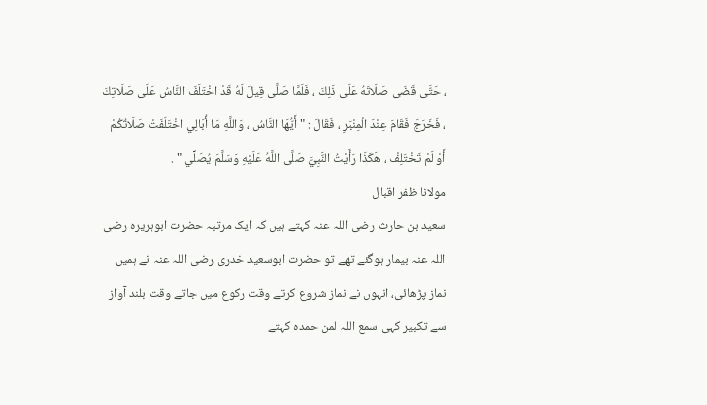، حَتَّى قَضَى صَلَاتَهُ عَلَى ذَلِكَ ، فَلَمَّا صَلَّى قِيلَ لَهُ قَدْ اخْتَلَفَ النَّاسُ عَلَى صَلَاتِكَ ، فَخَرَجَ فَقَامَ عِنْدَ الْمِنْبَرِ ، فَقَالَ : " أَيُّهَا النَّاسُ ، وَاللَّهِ مَا أُبَالِي اخْتَلَفَتْ صَلَاتُكُمْ أَوْ لَمْ تَخْتَلِفْ ، هَكَذَا رَأَيْتُ النَّبِيَّ صَلَّى اللَّهُ عَلَيْهِ وَسَلَّمَ يُصَلِّي " .
مولانا ظفر اقبال
سعید بن حارث رضی اللہ عنہ کہتے ہیں کہ ایک مرتبہ حضرت ابوہریرہ رضی اللہ عنہ بیمار ہوگئے تھے تو حضرت ابوسعید خدری رضی اللہ عنہ نے ہمیں نماز پڑھائی، انہوں نے نماز شروع کرتے وقت رکوع میں جاتے وقت بلند آواز سے تکبیر کہی سمع اللہ لمن حمدہ کہتے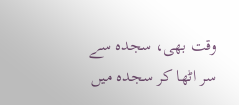وقت بھی، سجدہ سے سر اٹھا کر سجدہ میں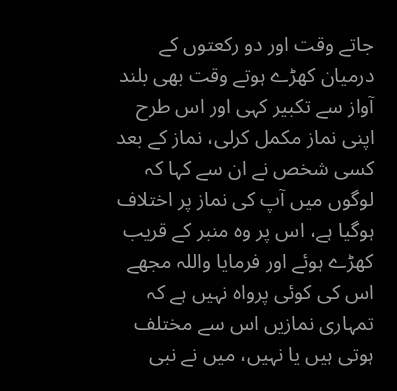جاتے وقت اور دو رکعتوں کے درمیان کھڑے ہوتے وقت بھی بلند آواز سے تکبیر کہی اور اس طرح اپنی نماز مکمل کرلی، نماز کے بعد کسی شخص نے ان سے کہا کہ لوگوں میں آپ کی نماز پر اختلاف ہوگیا ہے، اس پر وہ منبر کے قریب کھڑے ہوئے اور فرمایا واللہ مجھے اس کی کوئی پرواہ نہیں ہے کہ تمہاری نمازیں اس سے مختلف ہوتی ہیں یا نہیں، میں نے نبی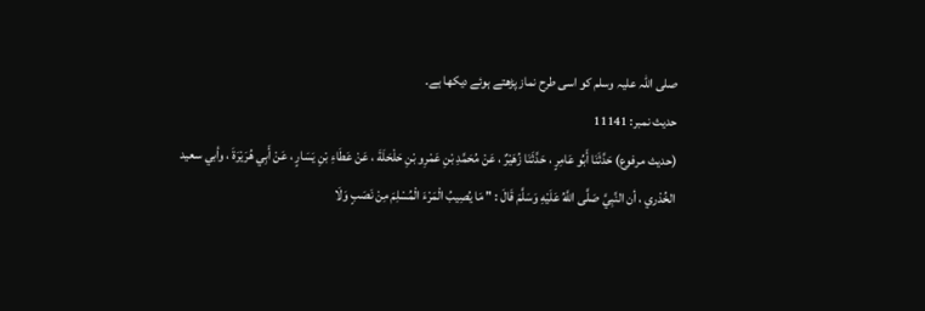صلی اللہ علیہ وسلم کو اسی طرح نماز پڑھتے ہوئے دیکھا ہے۔
حدیث نمبر: 11141
(حديث مرفوع) حَدَّثَنَا أَبُو عَامِرٍ ، حَدَّثَنَا زُهَيْرٌ ، عَنْ مُحَمَّدِ بْنِ عَمْرِو بْنِ حَلْحَلَةَ ، عَنْ عَطَاءِ بْنِ يَسَارٍ ، عَنْ أَبِي هُرَيْرَةَ ، وأبي سعيد الخُدْري ، أن النَّبِيَّ صَلَّى اللَّهُ عَلَيْهِ وَسَلَّمَ قَالَ : " مَا يُصِيبُ الْمَرْءَ الْمُسْلِمَ مِنْ نَصَبٍ وَلَا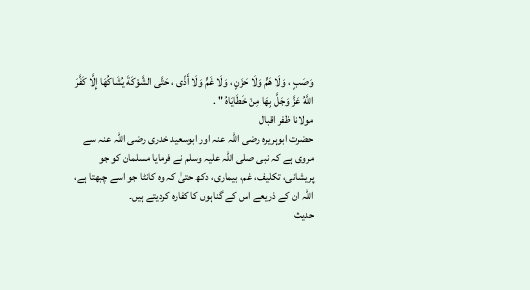وَصَبٍ ، وَلَا هَمٍّ وَلَا حَزَنٍ ، وَلَا غَمٍّ وَلَا أَذًى ، حَتَّى الشَّوْكَةَ يُشَاكُهَا إِلَّا كَفَّرَ اللَّهُ عَزَّ وَجَلَّ بِهَا مِنْ خَطَايَاهُ " .
مولانا ظفر اقبال
حضرت ابوہریرہ رضی اللہ عنہ اور ابوسعید خدری رضی اللہ عنہ سے مروی ہے کہ نبی صلی اللہ علیہ وسلم نے فرمایا مسلمان کو جو پریشانی، تکلیف، غم، بیماری، دکھ حتیٰ کہ وہ کانٹا جو اسے چبھتا ہے، اللہ ان کے ذریعے اس کے گناہوں کا کفارہ کردیتے ہیں۔
حدیث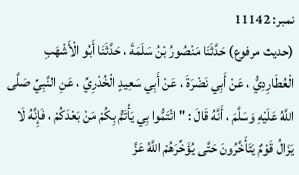نمبر: 11142
(حديث مرفوع) حَدَّثَنَا مَنْصُورُ بْنُ سَلَمَةَ ، حَدَّثَنَا أَبُو الْأَشْهَبِ الْعُطَارِدِيُّ ، عَنْ أَبِي نَضْرَةَ ، عَنْ أَبِي سَعِيدٍ الْخُدْرِيِّ ، عَنِ النَّبِيِّ صَلَّى اللَّهُ عَلَيْهِ وَسَلَّمَ ، أَنَّهُ قَالَ : " ائْتَمُّوا بِي يَأْتَمُّ بِكُمْ مَنْ بَعْدَكُمْ ، فَإِنَّهُ لَا يَزَالُ قَوْمٌ يَتَأَخَّرُونَ حَتَّى يُؤَخِّرَهُمْ اللَّهُ عَزَّ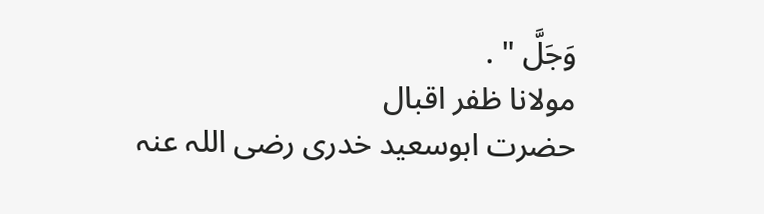وَجَلَّ " .
مولانا ظفر اقبال
حضرت ابوسعید خدری رضی اللہ عنہ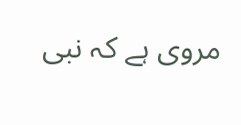مروی ہے کہ نبی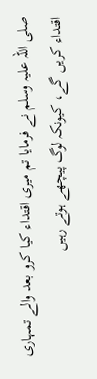صلی اللہ علیہ وسلم نے فرمایا تم میری اقتداء کیا کرو بعد والے تمہاری اقتداء کریں گے، کیونکہ لوگ پیچھے ہوتے رہیں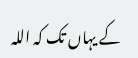کے یہاں تک کہ اللہ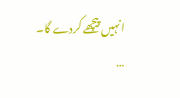انہیں پیچھے کردے گا۔
…